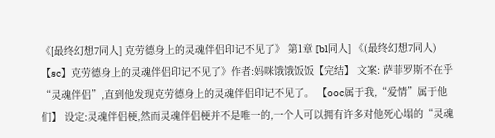《[最终幻想7同人] 克劳德身上的灵魂伴侣印记不见了》 第1章 [bl同人] 《(最终幻想7同人)【sc】克劳德身上的灵魂伴侣印记不见了》作者:妈咪饿饿饭饭【完结】 文案: 萨菲罗斯不在乎“灵魂伴侣”,直到他发现克劳德身上的灵魂伴侣印记不见了。 【ooc属于我,“爱情”属于他们】 设定:灵魂伴侣梗,然而灵魂伴侣梗并不是唯一的,一个人可以拥有许多对他死心塌的“灵魂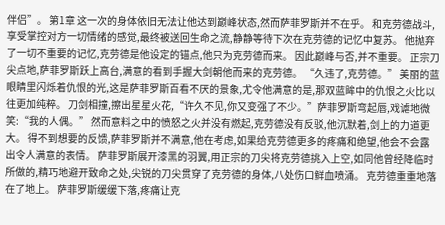伴侣”。 第1章 这一次的身体依旧无法让他达到巅峰状态,然而萨菲罗斯并不在乎。 和克劳德战斗,享受掌控对方一切情绪的感觉,最终被送回生命之流,静静等待下次在克劳德的记忆中复苏。 他抛弃了一切不重要的记忆,克劳德是他设定的锚点,他只为克劳德而来。 因此巅峰与否,并不重要。 正宗刀尖点地,萨菲罗斯跃上高台,满意的看到手握大剑朝他而来的克劳德。 “久违了,克劳德。” 美丽的蓝眼睛里闪烁着仇恨的光,这是萨菲罗斯百看不厌的景象,尤令他满意的是,那双蓝眸中的仇恨之火比以往更加纯粹。 刀剑相撞,擦出星星火花,“许久不见,你又变强了不少。”萨菲罗斯弯起唇,戏谑地微笑:“我的人偶。” 然而意料之中的愤怒之火并没有燃起,克劳德没有反驳,他沉默着,剑上的力道更大。 得不到想要的反馈,萨菲罗斯并不满意,他在考虑,如果给克劳德更多的疼痛和绝望,他会不会露出令人满意的表情。 萨菲罗斯展开漆黑的羽翼,用正宗的刀尖将克劳德挑入上空,如同他曾经降临时所做的,精巧地避开致命之处,尖锐的刀尖贯穿了克劳德的身体,八处伤口鲜血喷涌。 克劳德重重地落在了地上。 萨菲罗斯缓缓下落,疼痛让克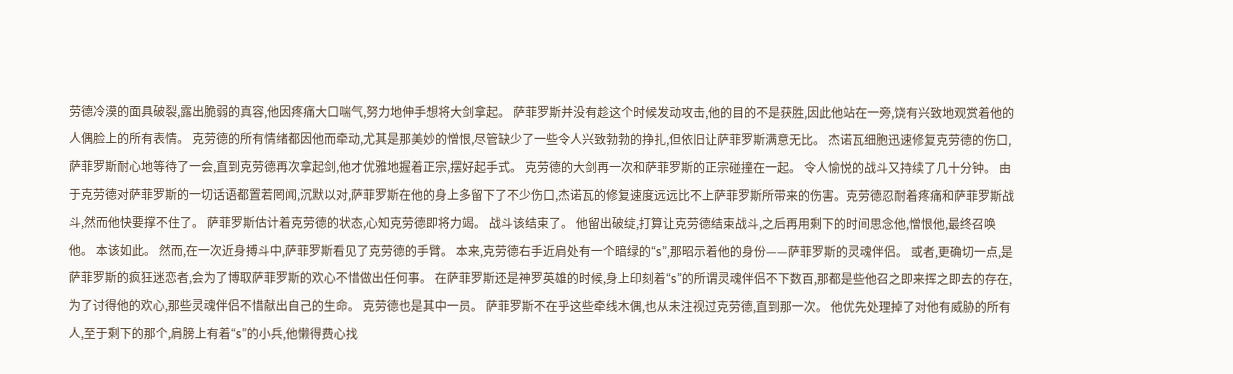劳德冷漠的面具破裂,露出脆弱的真容,他因疼痛大口喘气,努力地伸手想将大剑拿起。 萨菲罗斯并没有趁这个时候发动攻击,他的目的不是获胜,因此他站在一旁,饶有兴致地观赏着他的人偶脸上的所有表情。 克劳德的所有情绪都因他而牵动,尤其是那美妙的憎恨,尽管缺少了一些令人兴致勃勃的挣扎,但依旧让萨菲罗斯满意无比。 杰诺瓦细胞迅速修复克劳德的伤口,萨菲罗斯耐心地等待了一会,直到克劳德再次拿起剑,他才优雅地握着正宗,摆好起手式。 克劳德的大剑再一次和萨菲罗斯的正宗碰撞在一起。 令人愉悦的战斗又持续了几十分钟。 由于克劳德对萨菲罗斯的一切话语都置若罔闻,沉默以对,萨菲罗斯在他的身上多留下了不少伤口,杰诺瓦的修复速度远远比不上萨菲罗斯所带来的伤害。克劳德忍耐着疼痛和萨菲罗斯战斗,然而他快要撑不住了。 萨菲罗斯估计着克劳德的状态,心知克劳德即将力竭。 战斗该结束了。 他留出破绽,打算让克劳德结束战斗,之后再用剩下的时间思念他,憎恨他,最终召唤他。 本该如此。 然而,在一次近身搏斗中,萨菲罗斯看见了克劳德的手臂。 本来,克劳德右手近肩处有一个暗绿的“s”,那昭示着他的身份——萨菲罗斯的灵魂伴侣。 或者,更确切一点,是萨菲罗斯的疯狂迷恋者,会为了博取萨菲罗斯的欢心不惜做出任何事。 在萨菲罗斯还是神罗英雄的时候,身上印刻着“s”的所谓灵魂伴侣不下数百,那都是些他召之即来挥之即去的存在,为了讨得他的欢心,那些灵魂伴侣不惜献出自己的生命。 克劳德也是其中一员。 萨菲罗斯不在乎这些牵线木偶,也从未注视过克劳德,直到那一次。 他优先处理掉了对他有威胁的所有人,至于剩下的那个,肩膀上有着“s”的小兵,他懒得费心找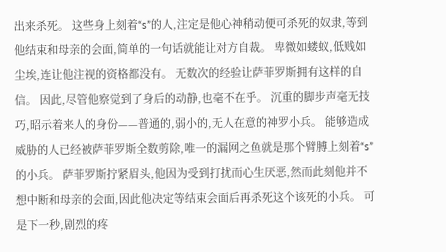出来杀死。 这些身上刻着“s”的人,注定是他心神稍动便可杀死的奴隶,等到他结束和母亲的会面,简单的一句话就能让对方自裁。 卑微如蝼蚁,低贱如尘埃,连让他注视的资格都没有。 无数次的经验让萨菲罗斯拥有这样的自信。 因此,尽管他察觉到了身后的动静,也毫不在乎。 沉重的脚步声毫无技巧,昭示着来人的身份——普通的,弱小的,无人在意的神罗小兵。 能够造成威胁的人已经被萨菲罗斯全数剪除,唯一的漏网之鱼就是那个臂膊上刻着“s”的小兵。 萨菲罗斯拧紧眉头,他因为受到打扰而心生厌恶,然而此刻他并不想中断和母亲的会面,因此他决定等结束会面后再杀死这个该死的小兵。 可是下一秒,剧烈的疼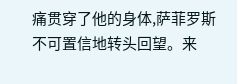痛贯穿了他的身体,萨菲罗斯不可置信地转头回望。来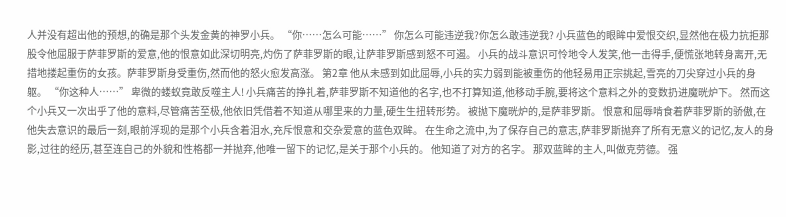人并没有超出他的预想,的确是那个头发金黄的神罗小兵。 “你……怎么可能……” 你怎么可能违逆我?你怎么敢违逆我? 小兵蓝色的眼眸中爱恨交织,显然他在极力抗拒那股令他屈服于萨菲罗斯的爱意,他的恨意如此深切明亮,灼伤了萨菲罗斯的眼,让萨菲罗斯感到怒不可遏。 小兵的战斗意识可怜地令人发笑,他一击得手,便慌张地转身离开,无措地搂起重伤的女孩。萨菲罗斯身受重伤,然而他的怒火愈发高涨。 第2章 他从未感到如此屈辱,小兵的实力弱到能被重伤的他轻易用正宗挑起,雪亮的刀尖穿过小兵的身躯。 “你这种人……” 卑微的蝼蚁竟敢反噬主人! 小兵痛苦的挣扎着,萨菲罗斯不知道他的名字,也不打算知道,他移动手腕,要将这个意料之外的变数扔进魔晄炉下。 然而这个小兵又一次出乎了他的意料,尽管痛苦至极,他依旧凭借着不知道从哪里来的力量,硬生生扭转形势。 被抛下魔晄炉的,是萨菲罗斯。 恨意和屈辱啃食着萨菲罗斯的骄傲,在他失去意识的最后一刻,眼前浮现的是那个小兵含着泪水,充斥恨意和交杂爱意的蓝色双眸。 在生命之流中,为了保存自己的意志,萨菲罗斯抛弃了所有无意义的记忆,友人的身影,过往的经历,甚至连自己的外貌和性格都一并抛弃,他唯一留下的记忆,是关于那个小兵的。 他知道了对方的名字。 那双蓝眸的主人,叫做克劳德。 强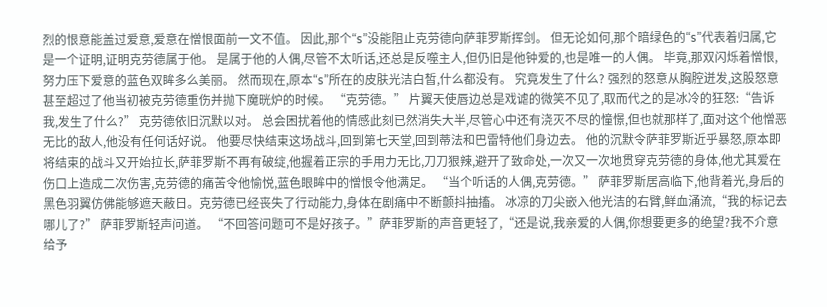烈的恨意能盖过爱意,爱意在憎恨面前一文不值。 因此,那个“s”没能阻止克劳德向萨菲罗斯挥剑。 但无论如何,那个暗绿色的“s”代表着归属,它是一个证明,证明克劳德属于他。 是属于他的人偶,尽管不太听话,还总是反噬主人,但仍旧是他钟爱的,也是唯一的人偶。 毕竟,那双闪烁着憎恨,努力压下爱意的蓝色双眸多么美丽。 然而现在,原本“s”所在的皮肤光洁白皙,什么都没有。 究竟发生了什么? 强烈的怒意从胸腔迸发,这股怒意甚至超过了他当初被克劳德重伤并抛下魔晄炉的时候。 “克劳德。” 片翼天使唇边总是戏谑的微笑不见了,取而代之的是冰冷的狂怒:“告诉我,发生了什么?” 克劳德依旧沉默以对。 总会困扰着他的情感此刻已然消失大半,尽管心中还有浇灭不尽的憧憬,但也就那样了,面对这个他憎恶无比的敌人,他没有任何话好说。 他要尽快结束这场战斗,回到第七天堂,回到蒂法和巴雷特他们身边去。 他的沉默令萨菲罗斯近乎暴怒,原本即将结束的战斗又开始拉长,萨菲罗斯不再有破绽,他握着正宗的手用力无比,刀刀狠辣,避开了致命处,一次又一次地贯穿克劳德的身体,他尤其爱在伤口上造成二次伤害,克劳德的痛苦令他愉悦,蓝色眼眸中的憎恨令他满足。 “当个听话的人偶,克劳德。” 萨菲罗斯居高临下,他背着光,身后的黑色羽翼仿佛能够遮天蔽日。克劳德已经丧失了行动能力,身体在剧痛中不断颤抖抽搐。 冰凉的刀尖嵌入他光洁的右臂,鲜血涌流,“我的标记去哪儿了?” 萨菲罗斯轻声问道。 “不回答问题可不是好孩子。”萨菲罗斯的声音更轻了,“还是说,我亲爱的人偶,你想要更多的绝望?我不介意给予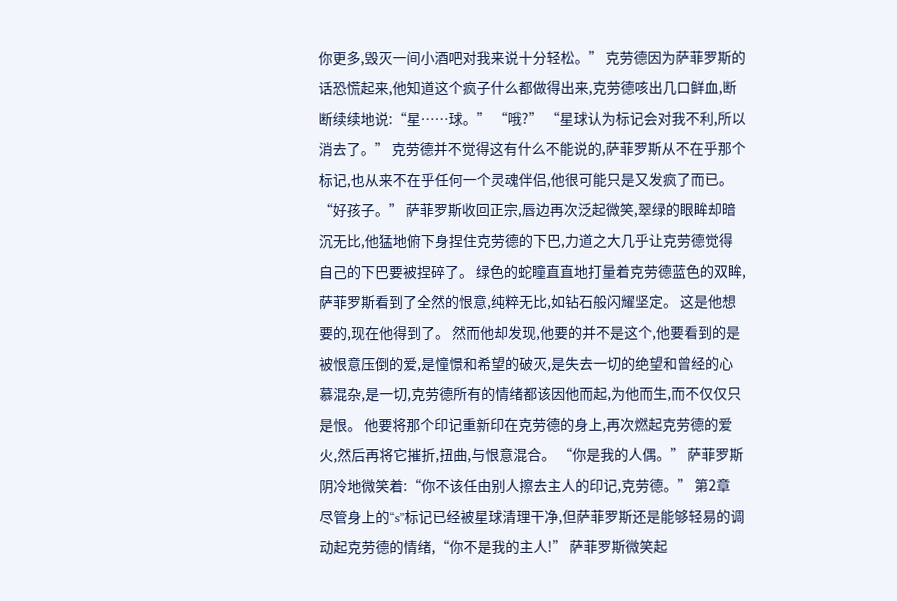你更多,毁灭一间小酒吧对我来说十分轻松。” 克劳德因为萨菲罗斯的话恐慌起来,他知道这个疯子什么都做得出来,克劳德咳出几口鲜血,断断续续地说:“星……球。” “哦?” “星球认为标记会对我不利,所以消去了。” 克劳德并不觉得这有什么不能说的,萨菲罗斯从不在乎那个标记,也从来不在乎任何一个灵魂伴侣,他很可能只是又发疯了而已。 “好孩子。” 萨菲罗斯收回正宗,唇边再次泛起微笑,翠绿的眼眸却暗沉无比,他猛地俯下身捏住克劳德的下巴,力道之大几乎让克劳德觉得自己的下巴要被捏碎了。 绿色的蛇瞳直直地打量着克劳德蓝色的双眸,萨菲罗斯看到了全然的恨意,纯粹无比,如钻石般闪耀坚定。 这是他想要的,现在他得到了。 然而他却发现,他要的并不是这个,他要看到的是被恨意压倒的爱,是憧憬和希望的破灭,是失去一切的绝望和曾经的心慕混杂,是一切,克劳德所有的情绪都该因他而起,为他而生,而不仅仅只是恨。 他要将那个印记重新印在克劳德的身上,再次燃起克劳德的爱火,然后再将它摧折,扭曲,与恨意混合。 “你是我的人偶。” 萨菲罗斯阴冷地微笑着:“你不该任由别人擦去主人的印记,克劳德。” 第2章 尽管身上的“s”标记已经被星球清理干净,但萨菲罗斯还是能够轻易的调动起克劳德的情绪,“你不是我的主人!” 萨菲罗斯微笑起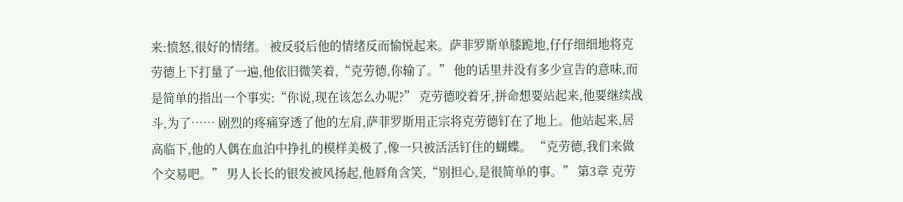来:愤怒,很好的情绪。 被反驳后他的情绪反而愉悦起来。萨菲罗斯单膝跪地,仔仔细细地将克劳德上下打量了一遍,他依旧微笑着,“克劳德,你输了。” 他的话里并没有多少宣告的意味,而是简单的指出一个事实:“你说,现在该怎么办呢?” 克劳德咬着牙,拼命想要站起来,他要继续战斗,为了…… 剧烈的疼痛穿透了他的左肩,萨菲罗斯用正宗将克劳德钉在了地上。他站起来,居高临下,他的人偶在血泊中挣扎的模样美极了,像一只被活活钉住的蝴蝶。 “克劳德,我们来做个交易吧。” 男人长长的银发被风扬起,他唇角含笑,“别担心,是很简单的事。” 第3章 克劳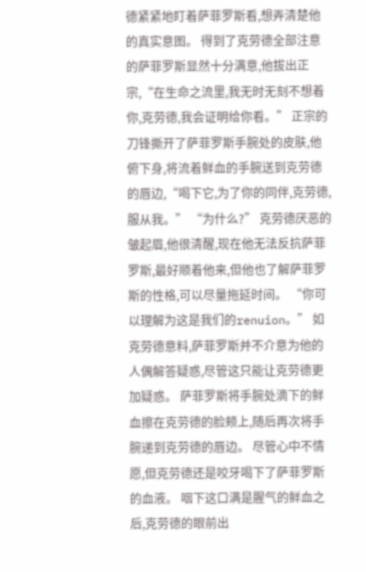德紧紧地盯着萨菲罗斯看,想弄清楚他的真实意图。 得到了克劳德全部注意的萨菲罗斯显然十分满意,他拔出正宗,“在生命之流里,我无时无刻不想着你,克劳德,我会证明给你看。” 正宗的刀锋撕开了萨菲罗斯手腕处的皮肤,他俯下身,将流着鲜血的手腕送到克劳德的唇边,“喝下它,为了你的同伴,克劳德,服从我。” “为什么?” 克劳德厌恶的皱起眉,他很清醒,现在他无法反抗萨菲罗斯,最好顺着他来,但他也了解萨菲罗斯的性格,可以尽量拖延时间。 “你可以理解为这是我们的renuion。” 如克劳德意料,萨菲罗斯并不介意为他的人偶解答疑惑,尽管这只能让克劳德更加疑惑。 萨菲罗斯将手腕处滴下的鲜血擦在克劳德的脸颊上,随后再次将手腕递到克劳德的唇边。 尽管心中不情愿,但克劳德还是咬牙喝下了萨菲罗斯的血液。 咽下这口满是腥气的鲜血之后,克劳德的眼前出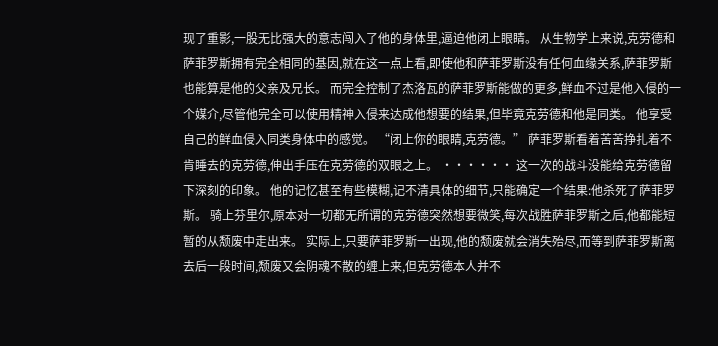现了重影,一股无比强大的意志闯入了他的身体里,逼迫他闭上眼睛。 从生物学上来说,克劳德和萨菲罗斯拥有完全相同的基因,就在这一点上看,即使他和萨菲罗斯没有任何血缘关系,萨菲罗斯也能算是他的父亲及兄长。 而完全控制了杰洛瓦的萨菲罗斯能做的更多,鲜血不过是他入侵的一个媒介,尽管他完全可以使用精神入侵来达成他想要的结果,但毕竟克劳德和他是同类。 他享受自己的鲜血侵入同类身体中的感觉。 “闭上你的眼睛,克劳德。” 萨菲罗斯看着苦苦挣扎着不肯睡去的克劳德,伸出手压在克劳德的双眼之上。 ······ 这一次的战斗没能给克劳德留下深刻的印象。 他的记忆甚至有些模糊,记不清具体的细节,只能确定一个结果:他杀死了萨菲罗斯。 骑上芬里尔,原本对一切都无所谓的克劳德突然想要微笑,每次战胜萨菲罗斯之后,他都能短暂的从颓废中走出来。 实际上,只要萨菲罗斯一出现,他的颓废就会消失殆尽,而等到萨菲罗斯离去后一段时间,颓废又会阴魂不散的缠上来,但克劳德本人并不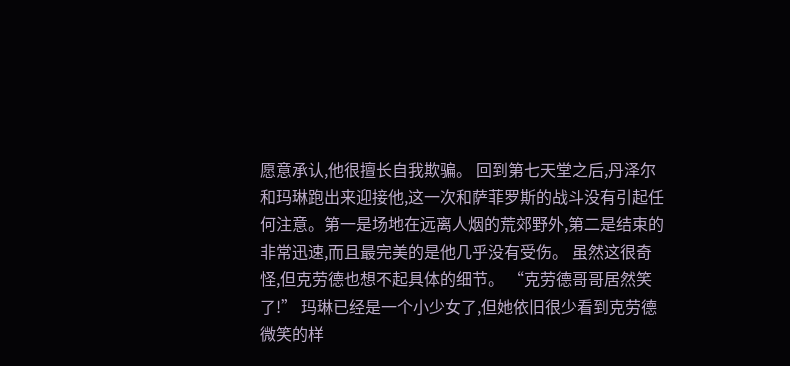愿意承认,他很擅长自我欺骗。 回到第七天堂之后,丹泽尔和玛琳跑出来迎接他,这一次和萨菲罗斯的战斗没有引起任何注意。第一是场地在远离人烟的荒郊野外,第二是结束的非常迅速,而且最完美的是他几乎没有受伤。 虽然这很奇怪,但克劳德也想不起具体的细节。 “克劳德哥哥居然笑了!” 玛琳已经是一个小少女了,但她依旧很少看到克劳德微笑的样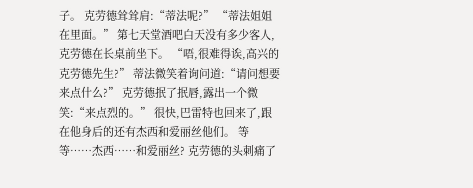子。 克劳德耸耸肩:“蒂法呢?” “蒂法姐姐在里面。” 第七天堂酒吧白天没有多少客人,克劳德在长桌前坐下。 “唔,很难得诶,高兴的克劳德先生?” 蒂法微笑着询问道:“请问想要来点什么?” 克劳德抿了抿唇,露出一个微笑:“来点烈的。” 很快,巴雷特也回来了,跟在他身后的还有杰西和爱丽丝他们。 等等……杰西……和爱丽丝? 克劳德的头刺痛了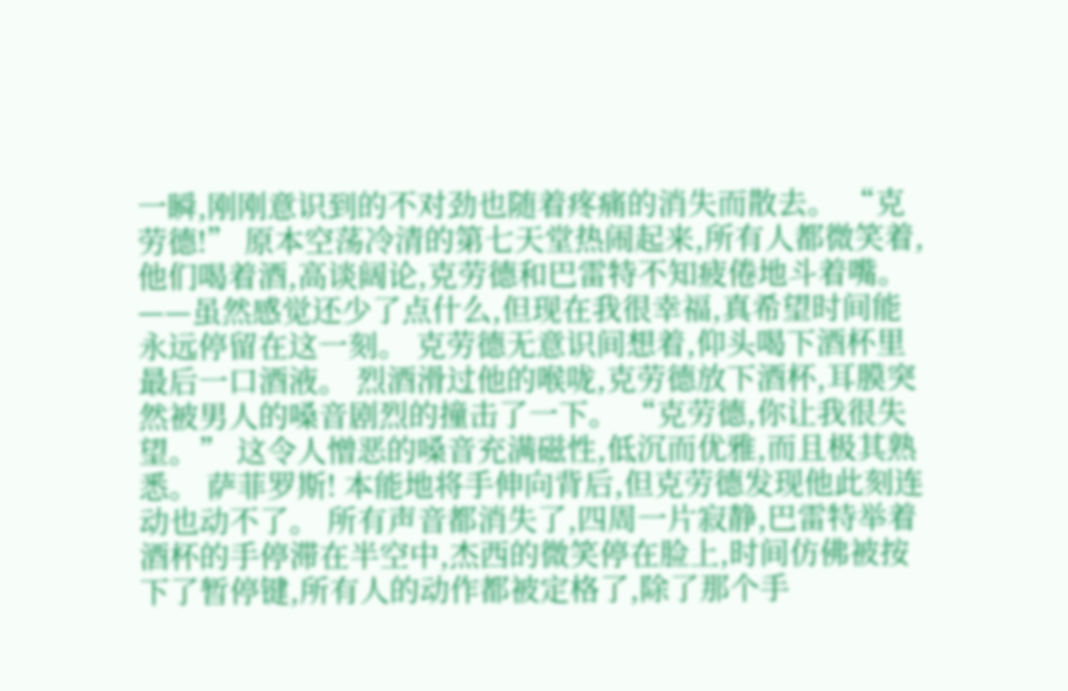一瞬,刚刚意识到的不对劲也随着疼痛的消失而散去。 “克劳德!” 原本空荡冷清的第七天堂热闹起来,所有人都微笑着,他们喝着酒,高谈阔论,克劳德和巴雷特不知疲倦地斗着嘴。 ——虽然感觉还少了点什么,但现在我很幸福,真希望时间能永远停留在这一刻。 克劳德无意识间想着,仰头喝下酒杯里最后一口酒液。 烈酒滑过他的喉咙,克劳德放下酒杯,耳膜突然被男人的嗓音剧烈的撞击了一下。 “克劳德,你让我很失望。” 这令人憎恶的嗓音充满磁性,低沉而优雅,而且极其熟悉。 萨菲罗斯! 本能地将手伸向背后,但克劳德发现他此刻连动也动不了。 所有声音都消失了,四周一片寂静,巴雷特举着酒杯的手停滞在半空中,杰西的微笑停在脸上,时间仿佛被按下了暂停键,所有人的动作都被定格了,除了那个手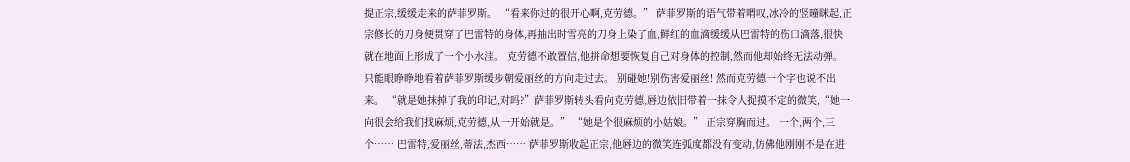提正宗,缓缓走来的萨菲罗斯。 “看来你过的很开心啊,克劳德。” 萨菲罗斯的语气带着喟叹,冰冷的竖曈眯起,正宗修长的刀身便贯穿了巴雷特的身体,再抽出时雪亮的刀身上染了血,鲜红的血滴缓缓从巴雷特的伤口滴落,很快就在地面上形成了一个小水洼。 克劳德不敢置信,他拼命想要恢复自己对身体的控制,然而他却始终无法动弹。只能眼睁睁地看着萨菲罗斯缓步朝爱丽丝的方向走过去。 别碰她!别伤害爱丽丝! 然而克劳德一个字也说不出来。 “就是她抹掉了我的印记,对吗?”萨菲罗斯转头看向克劳德,唇边依旧带着一抹令人捉摸不定的微笑,“她一向很会给我们找麻烦,克劳德,从一开始就是。” “她是个很麻烦的小姑娘。” 正宗穿胸而过。 一个,两个,三个…… 巴雷特,爱丽丝,蒂法,杰西…… 萨菲罗斯收起正宗,他唇边的微笑连弧度都没有变动,仿佛他刚刚不是在进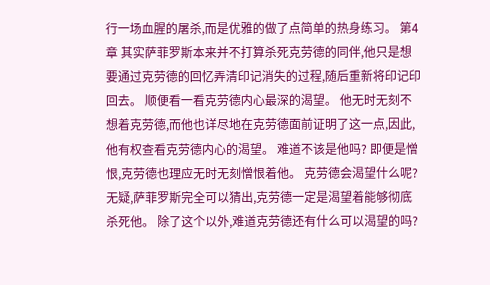行一场血腥的屠杀,而是优雅的做了点简单的热身练习。 第4章 其实萨菲罗斯本来并不打算杀死克劳德的同伴,他只是想要通过克劳德的回忆弄清印记消失的过程,随后重新将印记印回去。 顺便看一看克劳德内心最深的渴望。 他无时无刻不想着克劳德,而他也详尽地在克劳德面前证明了这一点,因此,他有权查看克劳德内心的渴望。 难道不该是他吗? 即便是憎恨,克劳德也理应无时无刻憎恨着他。 克劳德会渴望什么呢? 无疑,萨菲罗斯完全可以猜出,克劳德一定是渴望着能够彻底杀死他。 除了这个以外,难道克劳德还有什么可以渴望的吗?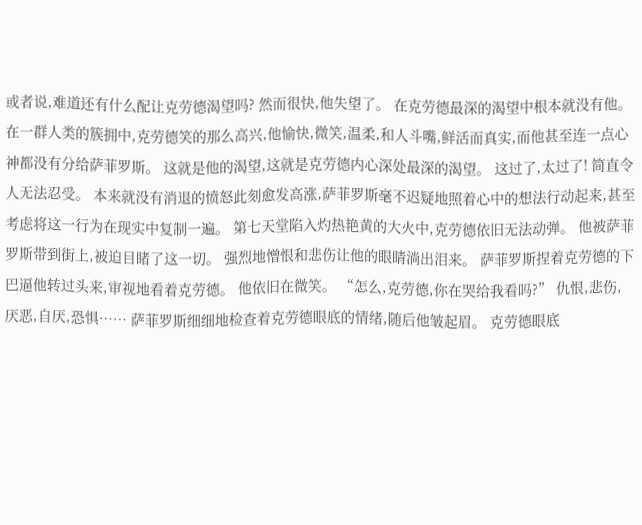或者说,难道还有什么配让克劳德渴望吗? 然而很快,他失望了。 在克劳德最深的渴望中根本就没有他。 在一群人类的簇拥中,克劳德笑的那么高兴,他愉快,微笑,温柔,和人斗嘴,鲜活而真实,而他甚至连一点心神都没有分给萨菲罗斯。 这就是他的渴望,这就是克劳德内心深处最深的渴望。 这过了,太过了! 简直令人无法忍受。 本来就没有消退的愤怒此刻愈发高涨,萨菲罗斯毫不迟疑地照着心中的想法行动起来,甚至考虑将这一行为在现实中复制一遍。 第七天堂陷入灼热艳黄的大火中,克劳德依旧无法动弹。 他被萨菲罗斯带到街上,被迫目睹了这一切。 强烈地憎恨和悲伤让他的眼睛淌出泪来。 萨菲罗斯捏着克劳德的下巴逼他转过头来,审视地看着克劳德。 他依旧在微笑。 “怎么,克劳德,你在哭给我看吗?” 仇恨,悲伤,厌恶,自厌,恐惧…… 萨菲罗斯细细地检查着克劳德眼底的情绪,随后他皱起眉。 克劳德眼底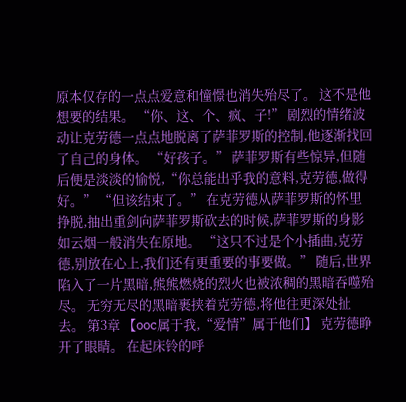原本仅存的一点点爱意和憧憬也消失殆尽了。 这不是他想要的结果。 “你、这、个、疯、子!” 剧烈的情绪波动让克劳德一点点地脱离了萨菲罗斯的控制,他逐渐找回了自己的身体。 “好孩子。” 萨菲罗斯有些惊异,但随后便是淡淡的愉悦,“你总能出乎我的意料,克劳德,做得好。” “但该结束了。” 在克劳德从萨菲罗斯的怀里挣脱,抽出重剑向萨菲罗斯砍去的时候,萨菲罗斯的身影如云烟一般消失在原地。 “这只不过是个小插曲,克劳德,别放在心上,我们还有更重要的事要做。” 随后,世界陷入了一片黑暗,熊熊燃烧的烈火也被浓稠的黑暗吞噬殆尽。 无穷无尽的黑暗裹挟着克劳德,将他往更深处扯去。 第3章 【ooc属于我,“爱情”属于他们】 克劳德睁开了眼睛。 在起床铃的呼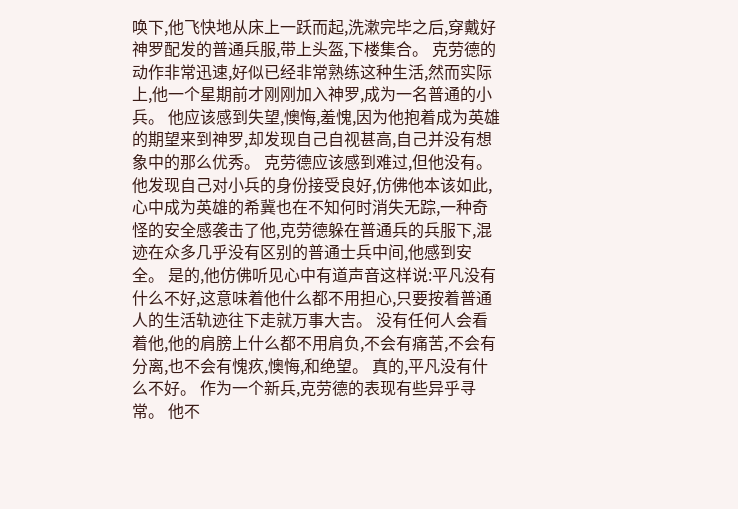唤下,他飞快地从床上一跃而起,洗漱完毕之后,穿戴好神罗配发的普通兵服,带上头盔,下楼集合。 克劳德的动作非常迅速,好似已经非常熟练这种生活,然而实际上,他一个星期前才刚刚加入神罗,成为一名普通的小兵。 他应该感到失望,懊悔,羞愧,因为他抱着成为英雄的期望来到神罗,却发现自己自视甚高,自己并没有想象中的那么优秀。 克劳德应该感到难过,但他没有。 他发现自己对小兵的身份接受良好,仿佛他本该如此,心中成为英雄的希冀也在不知何时消失无踪,一种奇怪的安全感袭击了他,克劳德躲在普通兵的兵服下,混迹在众多几乎没有区别的普通士兵中间,他感到安全。 是的,他仿佛听见心中有道声音这样说:平凡没有什么不好,这意味着他什么都不用担心,只要按着普通人的生活轨迹往下走就万事大吉。 没有任何人会看着他,他的肩膀上什么都不用肩负,不会有痛苦,不会有分离,也不会有愧疚,懊悔,和绝望。 真的,平凡没有什么不好。 作为一个新兵,克劳德的表现有些异乎寻常。 他不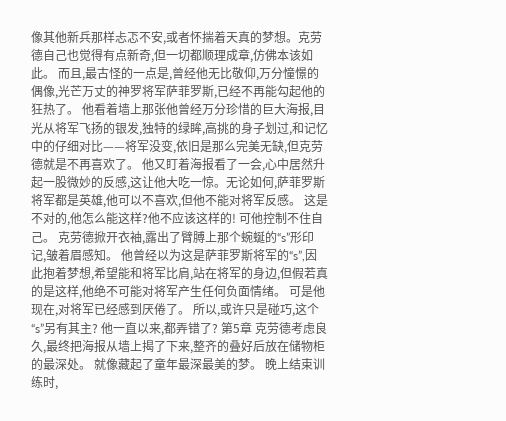像其他新兵那样忐忑不安,或者怀揣着天真的梦想。克劳德自己也觉得有点新奇,但一切都顺理成章,仿佛本该如此。 而且,最古怪的一点是,曾经他无比敬仰,万分憧憬的偶像,光芒万丈的神罗将军萨菲罗斯,已经不再能勾起他的狂热了。 他看着墙上那张他曾经万分珍惜的巨大海报,目光从将军飞扬的银发,独特的绿眸,高挑的身子划过,和记忆中的仔细对比——将军没变,依旧是那么完美无缺,但克劳德就是不再喜欢了。 他又盯着海报看了一会,心中居然升起一股微妙的反感,这让他大吃一惊。无论如何,萨菲罗斯将军都是英雄,他可以不喜欢,但他不能对将军反感。 这是不对的,他怎么能这样?他不应该这样的! 可他控制不住自己。 克劳德掀开衣袖,露出了臂膊上那个蜿蜒的“s”形印记,皱着眉感知。 他曾经以为这是萨菲罗斯将军的“s”,因此抱着梦想,希望能和将军比肩,站在将军的身边,但假若真的是这样,他绝不可能对将军产生任何负面情绪。 可是他现在,对将军已经感到厌倦了。 所以,或许只是碰巧,这个“s”另有其主? 他一直以来,都弄错了? 第5章 克劳德考虑良久,最终把海报从墙上揭了下来,整齐的叠好后放在储物柜的最深处。 就像藏起了童年最深最美的梦。 晚上结束训练时,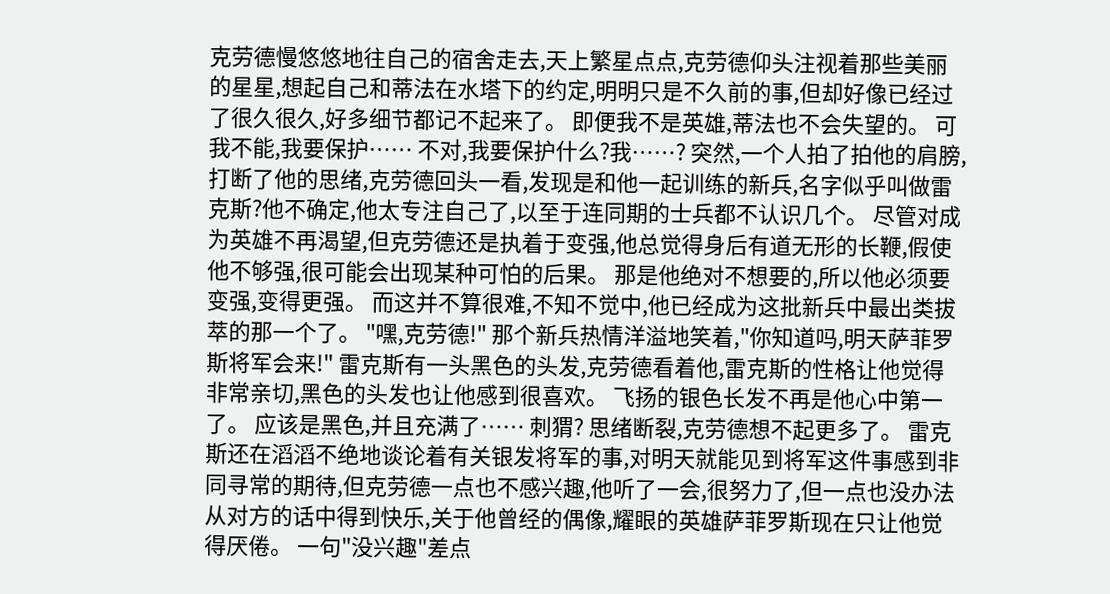克劳德慢悠悠地往自己的宿舍走去,天上繁星点点,克劳德仰头注视着那些美丽的星星,想起自己和蒂法在水塔下的约定,明明只是不久前的事,但却好像已经过了很久很久,好多细节都记不起来了。 即便我不是英雄,蒂法也不会失望的。 可我不能,我要保护…… 不对,我要保护什么?我……? 突然,一个人拍了拍他的肩膀,打断了他的思绪,克劳德回头一看,发现是和他一起训练的新兵,名字似乎叫做雷克斯?他不确定,他太专注自己了,以至于连同期的士兵都不认识几个。 尽管对成为英雄不再渴望,但克劳德还是执着于变强,他总觉得身后有道无形的长鞭,假使他不够强,很可能会出现某种可怕的后果。 那是他绝对不想要的,所以他必须要变强,变得更强。 而这并不算很难,不知不觉中,他已经成为这批新兵中最出类拔萃的那一个了。 "嘿,克劳德!" 那个新兵热情洋溢地笑着,"你知道吗,明天萨菲罗斯将军会来!" 雷克斯有一头黑色的头发,克劳德看着他,雷克斯的性格让他觉得非常亲切,黑色的头发也让他感到很喜欢。 飞扬的银色长发不再是他心中第一了。 应该是黑色,并且充满了…… 刺猬? 思绪断裂,克劳德想不起更多了。 雷克斯还在滔滔不绝地谈论着有关银发将军的事,对明天就能见到将军这件事感到非同寻常的期待,但克劳德一点也不感兴趣,他听了一会,很努力了,但一点也没办法从对方的话中得到快乐,关于他曾经的偶像,耀眼的英雄萨菲罗斯现在只让他觉得厌倦。 一句"没兴趣"差点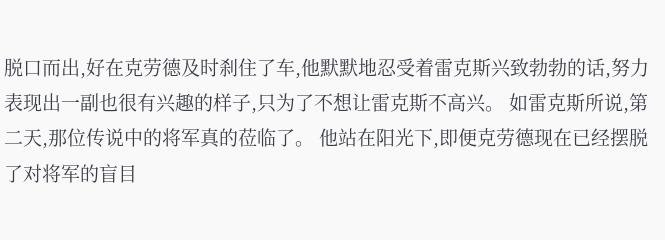脱口而出,好在克劳德及时刹住了车,他默默地忍受着雷克斯兴致勃勃的话,努力表现出一副也很有兴趣的样子,只为了不想让雷克斯不高兴。 如雷克斯所说,第二天,那位传说中的将军真的莅临了。 他站在阳光下,即便克劳德现在已经摆脱了对将军的盲目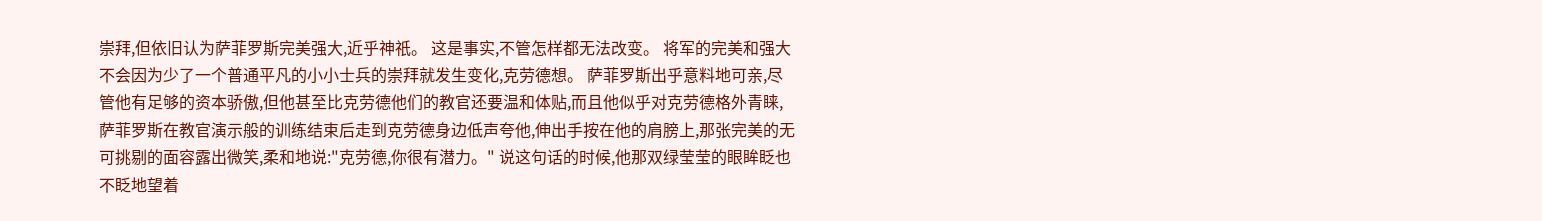崇拜,但依旧认为萨菲罗斯完美强大,近乎神祇。 这是事实,不管怎样都无法改变。 将军的完美和强大不会因为少了一个普通平凡的小小士兵的崇拜就发生变化,克劳德想。 萨菲罗斯出乎意料地可亲,尽管他有足够的资本骄傲,但他甚至比克劳德他们的教官还要温和体贴,而且他似乎对克劳德格外青睐,萨菲罗斯在教官演示般的训练结束后走到克劳德身边低声夸他,伸出手按在他的肩膀上,那张完美的无可挑剔的面容露出微笑,柔和地说:"克劳德,你很有潜力。" 说这句话的时候,他那双绿莹莹的眼眸眨也不眨地望着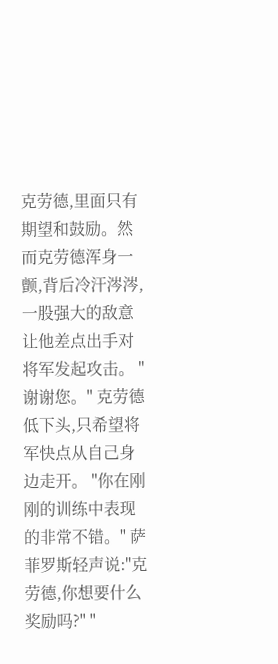克劳德,里面只有期望和鼓励。然而克劳德浑身一颤,背后冷汗涔涔,一股强大的敌意让他差点出手对将军发起攻击。 "谢谢您。" 克劳德低下头,只希望将军快点从自己身边走开。 "你在刚刚的训练中表现的非常不错。" 萨菲罗斯轻声说:"克劳德,你想要什么奖励吗?" "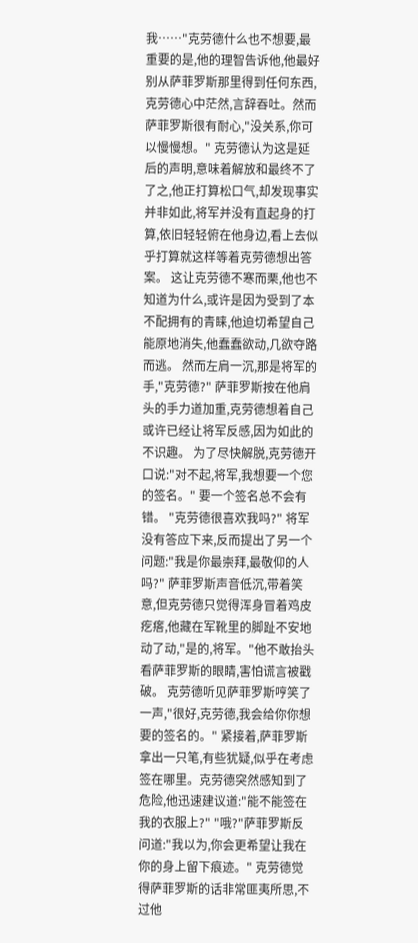我……"克劳德什么也不想要,最重要的是,他的理智告诉他,他最好别从萨菲罗斯那里得到任何东西,克劳德心中茫然,言辞吞吐。然而萨菲罗斯很有耐心,"没关系,你可以慢慢想。" 克劳德认为这是延后的声明,意味着解放和最终不了了之,他正打算松口气,却发现事实并非如此,将军并没有直起身的打算,依旧轻轻俯在他身边,看上去似乎打算就这样等着克劳德想出答案。 这让克劳德不寒而栗,他也不知道为什么,或许是因为受到了本不配拥有的青睐,他迫切希望自己能原地消失,他蠢蠢欲动,几欲夺路而逃。 然而左肩一沉,那是将军的手,"克劳德?" 萨菲罗斯按在他肩头的手力道加重,克劳德想着自己或许已经让将军反感,因为如此的不识趣。 为了尽快解脱,克劳德开口说:"对不起,将军,我想要一个您的签名。" 要一个签名总不会有错。 "克劳德很喜欢我吗?" 将军没有答应下来,反而提出了另一个问题:"我是你最崇拜,最敬仰的人吗?" 萨菲罗斯声音低沉,带着笑意,但克劳德只觉得浑身冒着鸡皮疙瘩,他藏在军靴里的脚趾不安地动了动,"是的,将军。"他不敢抬头看萨菲罗斯的眼睛,害怕谎言被戳破。 克劳德听见萨菲罗斯哼笑了一声,"很好,克劳德,我会给你你想要的签名的。" 紧接着,萨菲罗斯拿出一只笔,有些犹疑,似乎在考虑签在哪里。克劳德突然感知到了危险,他迅速建议道:"能不能签在我的衣服上?" "哦?"萨菲罗斯反问道:"我以为,你会更希望让我在你的身上留下痕迹。" 克劳德觉得萨菲罗斯的话非常匪夷所思,不过他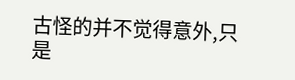古怪的并不觉得意外,只是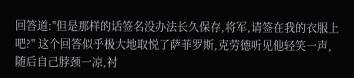回答道:"但是那样的话签名没办法长久保存,将军,请签在我的衣服上吧?" 这个回答似乎极大地取悦了萨菲罗斯,克劳德听见他轻笑一声,随后自己脖颈一凉,衬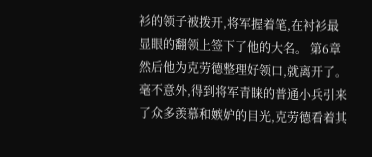衫的领子被拨开,将军握着笔,在衬衫最显眼的翻领上签下了他的大名。 第6章 然后他为克劳德整理好领口,就离开了。 毫不意外,得到将军青睐的普通小兵引来了众多羡慕和嫉妒的目光,克劳德看着其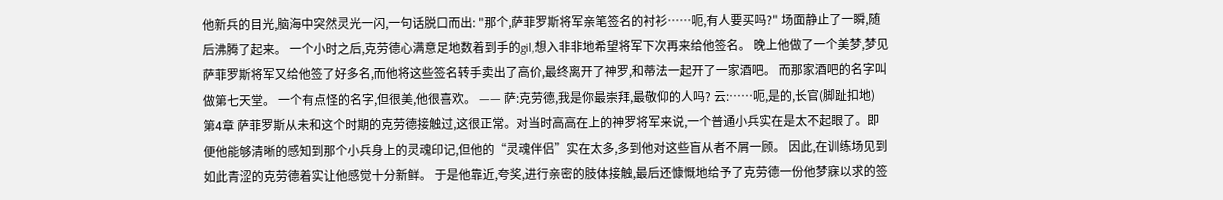他新兵的目光,脑海中突然灵光一闪,一句话脱口而出: "那个,萨菲罗斯将军亲笔签名的衬衫……呃,有人要买吗?" 场面静止了一瞬,随后沸腾了起来。 一个小时之后,克劳德心满意足地数着到手的gil,想入非非地希望将军下次再来给他签名。 晚上他做了一个美梦,梦见萨菲罗斯将军又给他签了好多名,而他将这些签名转手卖出了高价,最终离开了神罗,和蒂法一起开了一家酒吧。 而那家酒吧的名字叫做第七天堂。 一个有点怪的名字,但很美,他很喜欢。 —— 萨:克劳德,我是你最崇拜,最敬仰的人吗? 云:……呃,是的,长官(脚趾扣地) 第4章 萨菲罗斯从未和这个时期的克劳德接触过,这很正常。对当时高高在上的神罗将军来说,一个普通小兵实在是太不起眼了。即便他能够清晰的感知到那个小兵身上的灵魂印记,但他的“灵魂伴侣”实在太多,多到他对这些盲从者不屑一顾。 因此,在训练场见到如此青涩的克劳德着实让他感觉十分新鲜。 于是他靠近,夸奖,进行亲密的肢体接触,最后还慷慨地给予了克劳德一份他梦寐以求的签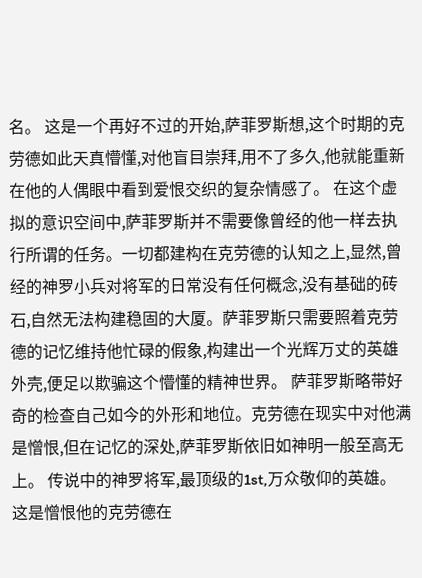名。 这是一个再好不过的开始,萨菲罗斯想,这个时期的克劳德如此天真懵懂,对他盲目崇拜,用不了多久,他就能重新在他的人偶眼中看到爱恨交织的复杂情感了。 在这个虚拟的意识空间中,萨菲罗斯并不需要像曾经的他一样去执行所谓的任务。一切都建构在克劳德的认知之上,显然,曾经的神罗小兵对将军的日常没有任何概念,没有基础的砖石,自然无法构建稳固的大厦。萨菲罗斯只需要照着克劳德的记忆维持他忙碌的假象,构建出一个光辉万丈的英雄外壳,便足以欺骗这个懵懂的精神世界。 萨菲罗斯略带好奇的检查自己如今的外形和地位。克劳德在现实中对他满是憎恨,但在记忆的深处,萨菲罗斯依旧如神明一般至高无上。 传说中的神罗将军,最顶级的1st,万众敬仰的英雄。 这是憎恨他的克劳德在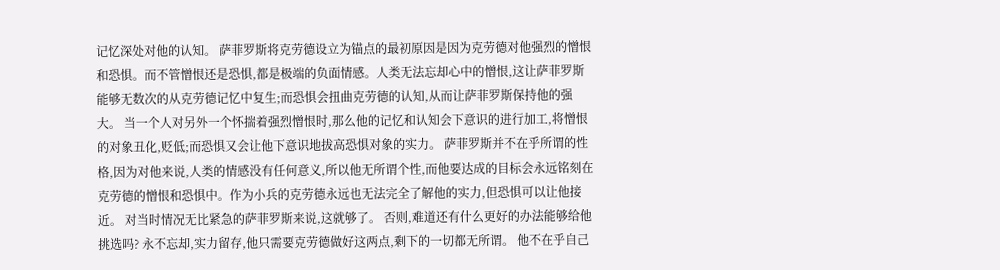记忆深处对他的认知。 萨菲罗斯将克劳德设立为锚点的最初原因是因为克劳德对他强烈的憎恨和恐惧。而不管憎恨还是恐惧,都是极端的负面情感。人类无法忘却心中的憎恨,这让萨菲罗斯能够无数次的从克劳德记忆中复生;而恐惧会扭曲克劳德的认知,从而让萨菲罗斯保持他的强大。 当一个人对另外一个怀揣着强烈憎恨时,那么他的记忆和认知会下意识的进行加工,将憎恨的对象丑化,贬低;而恐惧又会让他下意识地拔高恐惧对象的实力。 萨菲罗斯并不在乎所谓的性格,因为对他来说,人类的情感没有任何意义,所以他无所谓个性,而他要达成的目标会永远铭刻在克劳德的憎恨和恐惧中。作为小兵的克劳德永远也无法完全了解他的实力,但恐惧可以让他接近。 对当时情况无比紧急的萨菲罗斯来说,这就够了。 否则,难道还有什么更好的办法能够给他挑选吗? 永不忘却,实力留存,他只需要克劳德做好这两点,剩下的一切都无所谓。 他不在乎自己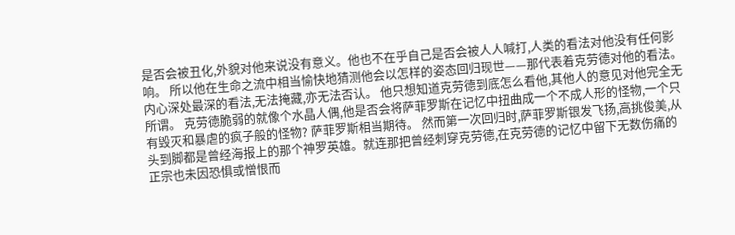是否会被丑化,外貌对他来说没有意义。他也不在乎自己是否会被人人喊打,人类的看法对他没有任何影响。 所以他在生命之流中相当愉快地猜测他会以怎样的姿态回归现世——那代表着克劳德对他的看法。 内心深处最深的看法,无法掩藏,亦无法否认。 他只想知道克劳德到底怎么看他,其他人的意见对他完全无所谓。 克劳德脆弱的就像个水晶人偶,他是否会将萨菲罗斯在记忆中扭曲成一个不成人形的怪物,一个只有毁灭和暴虐的疯子般的怪物? 萨菲罗斯相当期待。 然而第一次回归时,萨菲罗斯银发飞扬,高挑俊美,从头到脚都是曾经海报上的那个神罗英雄。就连那把曾经刺穿克劳德,在克劳德的记忆中留下无数伤痛的正宗也未因恐惧或憎恨而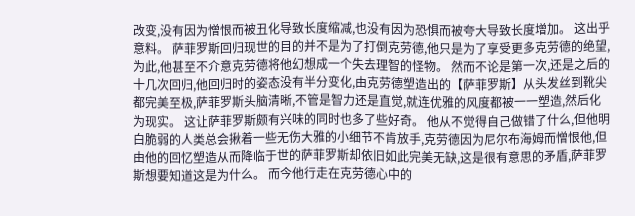改变,没有因为憎恨而被丑化导致长度缩减,也没有因为恐惧而被夸大导致长度增加。 这出乎意料。 萨菲罗斯回归现世的目的并不是为了打倒克劳德,他只是为了享受更多克劳德的绝望,为此,他甚至不介意克劳德将他幻想成一个失去理智的怪物。 然而不论是第一次,还是之后的十几次回归,他回归时的姿态没有半分变化,由克劳德塑造出的【萨菲罗斯】从头发丝到靴尖都完美至极,萨菲罗斯头脑清晰,不管是智力还是直觉,就连优雅的风度都被一一塑造,然后化为现实。 这让萨菲罗斯颇有兴味的同时也多了些好奇。 他从不觉得自己做错了什么,但他明白脆弱的人类总会揪着一些无伤大雅的小细节不肯放手,克劳德因为尼尔布海姆而憎恨他,但由他的回忆塑造从而降临于世的萨菲罗斯却依旧如此完美无缺,这是很有意思的矛盾,萨菲罗斯想要知道这是为什么。 而今他行走在克劳德心中的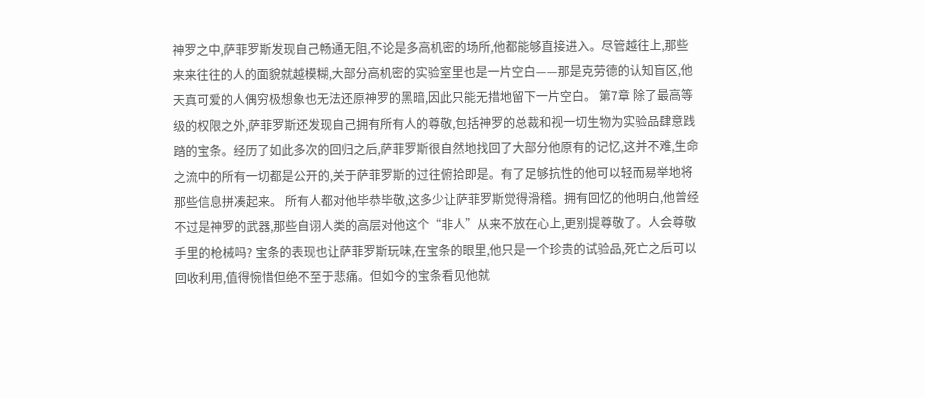神罗之中,萨菲罗斯发现自己畅通无阻,不论是多高机密的场所,他都能够直接进入。尽管越往上,那些来来往往的人的面貌就越模糊,大部分高机密的实验室里也是一片空白——那是克劳德的认知盲区,他天真可爱的人偶穷极想象也无法还原神罗的黑暗,因此只能无措地留下一片空白。 第7章 除了最高等级的权限之外,萨菲罗斯还发现自己拥有所有人的尊敬,包括神罗的总裁和视一切生物为实验品肆意践踏的宝条。经历了如此多次的回归之后,萨菲罗斯很自然地找回了大部分他原有的记忆,这并不难,生命之流中的所有一切都是公开的,关于萨菲罗斯的过往俯拾即是。有了足够抗性的他可以轻而易举地将那些信息拼凑起来。 所有人都对他毕恭毕敬,这多少让萨菲罗斯觉得滑稽。拥有回忆的他明白,他曾经不过是神罗的武器,那些自诩人类的高层对他这个“非人”从来不放在心上,更别提尊敬了。人会尊敬手里的枪械吗? 宝条的表现也让萨菲罗斯玩味,在宝条的眼里,他只是一个珍贵的试验品,死亡之后可以回收利用,值得惋惜但绝不至于悲痛。但如今的宝条看见他就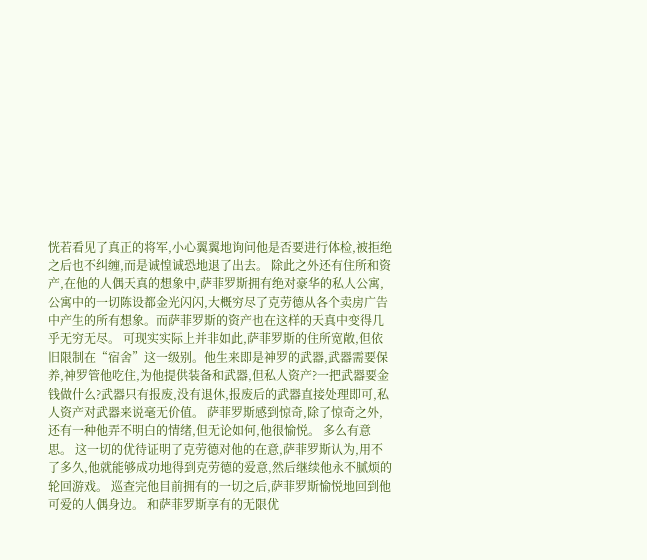恍若看见了真正的将军,小心翼翼地询问他是否要进行体检,被拒绝之后也不纠缠,而是诚惶诚恐地退了出去。 除此之外还有住所和资产,在他的人偶天真的想象中,萨菲罗斯拥有绝对豪华的私人公寓,公寓中的一切陈设都金光闪闪,大概穷尽了克劳德从各个卖房广告中产生的所有想象。而萨菲罗斯的资产也在这样的天真中变得几乎无穷无尽。 可现实实际上并非如此,萨菲罗斯的住所宽敞,但依旧限制在“宿舍”这一级别。他生来即是神罗的武器,武器需要保养,神罗管他吃住,为他提供装备和武器,但私人资产?一把武器要金钱做什么?武器只有报废,没有退休,报废后的武器直接处理即可,私人资产对武器来说毫无价值。 萨菲罗斯感到惊奇,除了惊奇之外,还有一种他弄不明白的情绪,但无论如何,他很愉悦。 多么有意思。 这一切的优待证明了克劳德对他的在意,萨菲罗斯认为,用不了多久,他就能够成功地得到克劳德的爱意,然后继续他永不腻烦的轮回游戏。 巡查完他目前拥有的一切之后,萨菲罗斯愉悦地回到他可爱的人偶身边。 和萨菲罗斯享有的无限优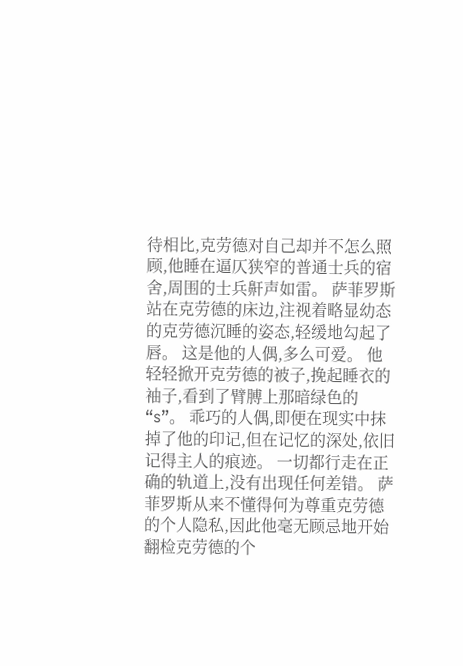待相比,克劳德对自己却并不怎么照顾,他睡在逼仄狭窄的普通士兵的宿舍,周围的士兵鼾声如雷。 萨菲罗斯站在克劳德的床边,注视着略显幼态的克劳德沉睡的姿态,轻缓地勾起了唇。 这是他的人偶,多么可爱。 他轻轻掀开克劳德的被子,挽起睡衣的袖子,看到了臂膊上那暗绿色的“s”。 乖巧的人偶,即便在现实中抹掉了他的印记,但在记忆的深处,依旧记得主人的痕迹。 一切都行走在正确的轨道上,没有出现任何差错。 萨菲罗斯从来不懂得何为尊重克劳德的个人隐私,因此他毫无顾忌地开始翻检克劳德的个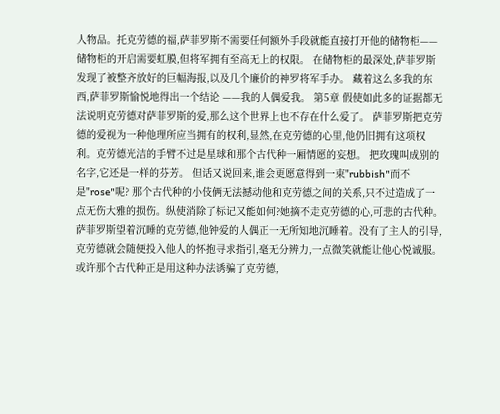人物品。托克劳德的福,萨菲罗斯不需要任何额外手段就能直接打开他的储物柜——储物柜的开启需要虹膜,但将军拥有至高无上的权限。 在储物柜的最深处,萨菲罗斯发现了被整齐放好的巨幅海报,以及几个廉价的神罗将军手办。 藏着这么多我的东西,萨菲罗斯愉悦地得出一个结论 ——我的人偶爱我。 第5章 假使如此多的证据都无法说明克劳德对萨菲罗斯的爱,那么这个世界上也不存在什么爱了。 萨菲罗斯把克劳德的爱视为一种他理所应当拥有的权利,显然,在克劳德的心里,他仍旧拥有这项权利。克劳德光洁的手臂不过是星球和那个古代种一厢情愿的妄想。 把玫瑰叫成别的名字,它还是一样的芬芳。 但话又说回来,谁会更愿意得到一束"rubbish"而不是"rose"呢? 那个古代种的小伎俩无法撼动他和克劳德之间的关系,只不过造成了一点无伤大雅的损伤。纵使消除了标记又能如何?她摘不走克劳德的心,可悲的古代种。 萨菲罗斯望着沉睡的克劳德,他钟爱的人偶正一无所知地沉睡着。没有了主人的引导,克劳德就会随便投入他人的怀抱寻求指引,毫无分辨力,一点微笑就能让他心悦诚服。或许那个古代种正是用这种办法诱骗了克劳德,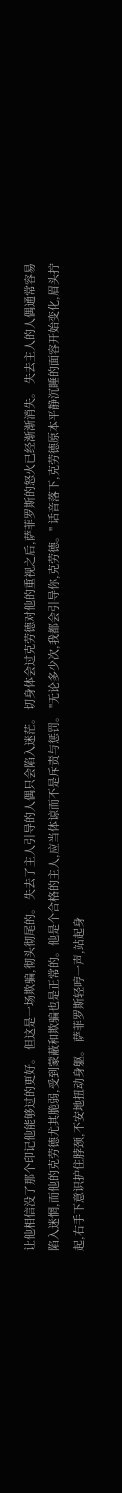让他相信没了那个印记他能够过的更好。 但这是一场欺骗,彻头彻尾的。 失去了主人引导的人偶只会陷入迷茫。 切身体会过克劳德对他的重视之后,萨菲罗斯的怒火已经渐渐消失。 失去主人的人偶通常容易陷入迷惘,而他的克劳德尤其脆弱,受到蒙蔽和欺骗也是正常的。他是个合格的主人,应当体谅而不是斥责与惩罚。 "无论多少次,我都会引导你,克劳德。" 话音落下,克劳德原本平静沉睡的面容开始变化,眉头拧起,右手下意识护住脖颈,不安地扭动身躯。 萨菲罗斯轻哼一声,站起身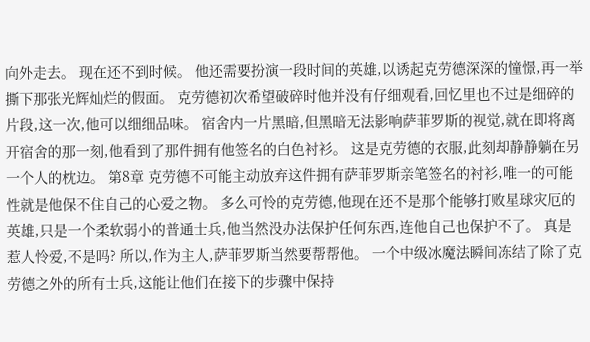向外走去。 现在还不到时候。 他还需要扮演一段时间的英雄,以诱起克劳德深深的憧憬,再一举撕下那张光辉灿烂的假面。 克劳德初次希望破碎时他并没有仔细观看,回忆里也不过是细碎的片段,这一次,他可以细细品味。 宿舍内一片黑暗,但黑暗无法影响萨菲罗斯的视觉,就在即将离开宿舍的那一刻,他看到了那件拥有他签名的白色衬衫。 这是克劳德的衣服,此刻却静静躺在另一个人的枕边。 第8章 克劳德不可能主动放弃这件拥有萨菲罗斯亲笔签名的衬衫,唯一的可能性就是他保不住自己的心爱之物。 多么可怜的克劳德,他现在还不是那个能够打败星球灾厄的英雄,只是一个柔软弱小的普通士兵,他当然没办法保护任何东西,连他自己也保护不了。 真是惹人怜爱,不是吗? 所以,作为主人,萨菲罗斯当然要帮帮他。 一个中级冰魔法瞬间冻结了除了克劳德之外的所有士兵,这能让他们在接下的步骤中保持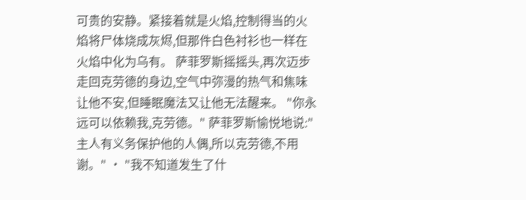可贵的安静。紧接着就是火焰,控制得当的火焰将尸体烧成灰烬,但那件白色衬衫也一样在火焰中化为乌有。 萨菲罗斯摇摇头,再次迈步走回克劳德的身边,空气中弥漫的热气和焦味让他不安,但睡眠魔法又让他无法醒来。 "你永远可以依赖我,克劳德。" 萨菲罗斯愉悦地说:"主人有义务保护他的人偶,所以克劳德,不用谢。" · "我不知道发生了什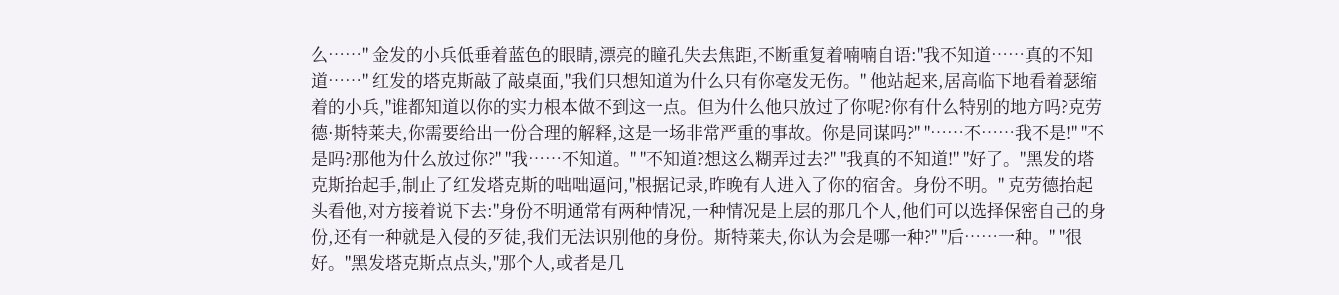么……" 金发的小兵低垂着蓝色的眼睛,漂亮的瞳孔失去焦距,不断重复着喃喃自语:"我不知道……真的不知道……" 红发的塔克斯敲了敲桌面,"我们只想知道为什么只有你毫发无伤。" 他站起来,居高临下地看着瑟缩着的小兵,"谁都知道以你的实力根本做不到这一点。但为什么他只放过了你呢?你有什么特别的地方吗?克劳德·斯特莱夫,你需要给出一份合理的解释,这是一场非常严重的事故。你是同谋吗?" "……不……我不是!" "不是吗?那他为什么放过你?" "我……不知道。" "不知道?想这么糊弄过去?" "我真的不知道!" "好了。"黑发的塔克斯抬起手,制止了红发塔克斯的咄咄逼问,"根据记录,昨晚有人进入了你的宿舍。身份不明。" 克劳德抬起头看他,对方接着说下去:"身份不明通常有两种情况,一种情况是上层的那几个人,他们可以选择保密自己的身份,还有一种就是入侵的歹徒,我们无法识别他的身份。斯特莱夫,你认为会是哪一种?" "后……一种。" "很好。"黑发塔克斯点点头,"那个人,或者是几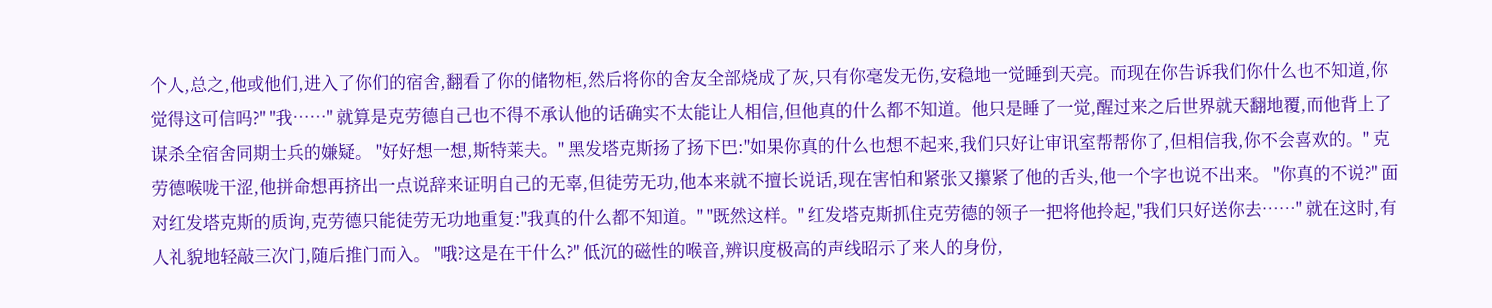个人,总之,他或他们,进入了你们的宿舍,翻看了你的储物柜,然后将你的舍友全部烧成了灰,只有你毫发无伤,安稳地一觉睡到天亮。而现在你告诉我们你什么也不知道,你觉得这可信吗?" "我……" 就算是克劳德自己也不得不承认他的话确实不太能让人相信,但他真的什么都不知道。他只是睡了一觉,醒过来之后世界就天翻地覆,而他背上了谋杀全宿舍同期士兵的嫌疑。 "好好想一想,斯特莱夫。" 黑发塔克斯扬了扬下巴:"如果你真的什么也想不起来,我们只好让审讯室帮帮你了,但相信我,你不会喜欢的。" 克劳德喉咙干涩,他拼命想再挤出一点说辞来证明自己的无辜,但徒劳无功,他本来就不擅长说话,现在害怕和紧张又攥紧了他的舌头,他一个字也说不出来。 "你真的不说?" 面对红发塔克斯的质询,克劳德只能徒劳无功地重复:"我真的什么都不知道。" "既然这样。" 红发塔克斯抓住克劳德的领子一把将他拎起,"我们只好送你去……" 就在这时,有人礼貌地轻敲三次门,随后推门而入。 "哦?这是在干什么?" 低沉的磁性的喉音,辨识度极高的声线昭示了来人的身份,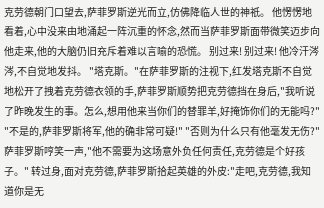克劳德朝门口望去,萨菲罗斯逆光而立,仿佛降临人世的神祇。 他愣愣地看着,心中没来由地涌起一阵沉重的怀念,然而当萨菲罗斯面带微笑迈步向他走来,他的大脑仍旧充斥着难以言喻的恐慌。 别过来! 别过来! 他冷汗涔涔,不自觉地发抖。 "塔克斯。"在萨菲罗斯的注视下,红发塔克斯不自觉地松开了拽着克劳德衣领的手,萨菲罗斯顺势把克劳德挡在身后,"我听说了昨晚发生的事。怎么,想用他来当你们的替罪羊,好掩饰你们的无能吗?" "不是的,萨菲罗斯将军,他的确非常可疑!" "否则为什么只有他毫发无伤?" 萨菲罗斯哼笑一声,"他不需要为这场意外负任何责任,克劳德是个好孩子。" 转过身,面对克劳德,萨菲罗斯拾起英雄的外皮:"走吧,克劳德,我知道你是无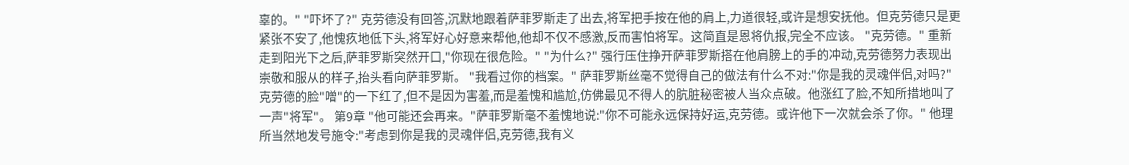辜的。" "吓坏了?" 克劳德没有回答,沉默地跟着萨菲罗斯走了出去,将军把手按在他的肩上,力道很轻,或许是想安抚他。但克劳德只是更紧张不安了,他愧疚地低下头,将军好心好意来帮他,他却不仅不感激,反而害怕将军。这简直是恩将仇报,完全不应该。 "克劳德。" 重新走到阳光下之后,萨菲罗斯突然开口,"你现在很危险。" "为什么?" 强行压住挣开萨菲罗斯搭在他肩膀上的手的冲动,克劳德努力表现出崇敬和服从的样子,抬头看向萨菲罗斯。 "我看过你的档案。" 萨菲罗斯丝毫不觉得自己的做法有什么不对:"你是我的灵魂伴侣,对吗?" 克劳德的脸"噌"的一下红了,但不是因为害羞,而是羞愧和尴尬,仿佛最见不得人的肮脏秘密被人当众点破。他涨红了脸,不知所措地叫了一声"将军"。 第9章 "他可能还会再来。"萨菲罗斯毫不羞愧地说:"你不可能永远保持好运,克劳德。或许他下一次就会杀了你。" 他理所当然地发号施令:"考虑到你是我的灵魂伴侣,克劳德,我有义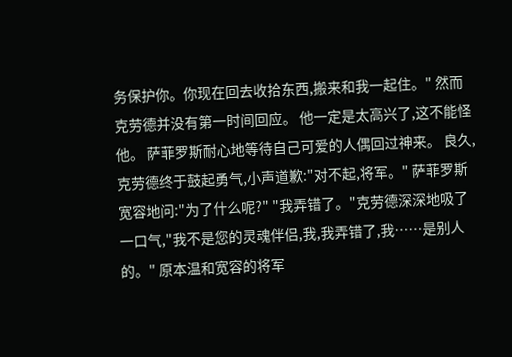务保护你。你现在回去收拾东西,搬来和我一起住。" 然而克劳德并没有第一时间回应。 他一定是太高兴了,这不能怪他。 萨菲罗斯耐心地等待自己可爱的人偶回过神来。 良久,克劳德终于鼓起勇气,小声道歉:"对不起,将军。" 萨菲罗斯宽容地问:"为了什么呢?" "我弄错了。"克劳德深深地吸了一口气,"我不是您的灵魂伴侣,我,我弄错了,我……是别人的。" 原本温和宽容的将军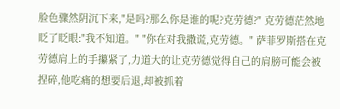脸色骤然阴沉下来,"是吗?那么你是谁的呢?克劳德?" 克劳德茫然地眨了眨眼:"我不知道。" "你在对我撒谎,克劳德。" 萨菲罗斯搭在克劳德肩上的手攥紧了,力道大的让克劳德觉得自己的肩膀可能会被捏碎,他吃痛的想要后退,却被抓着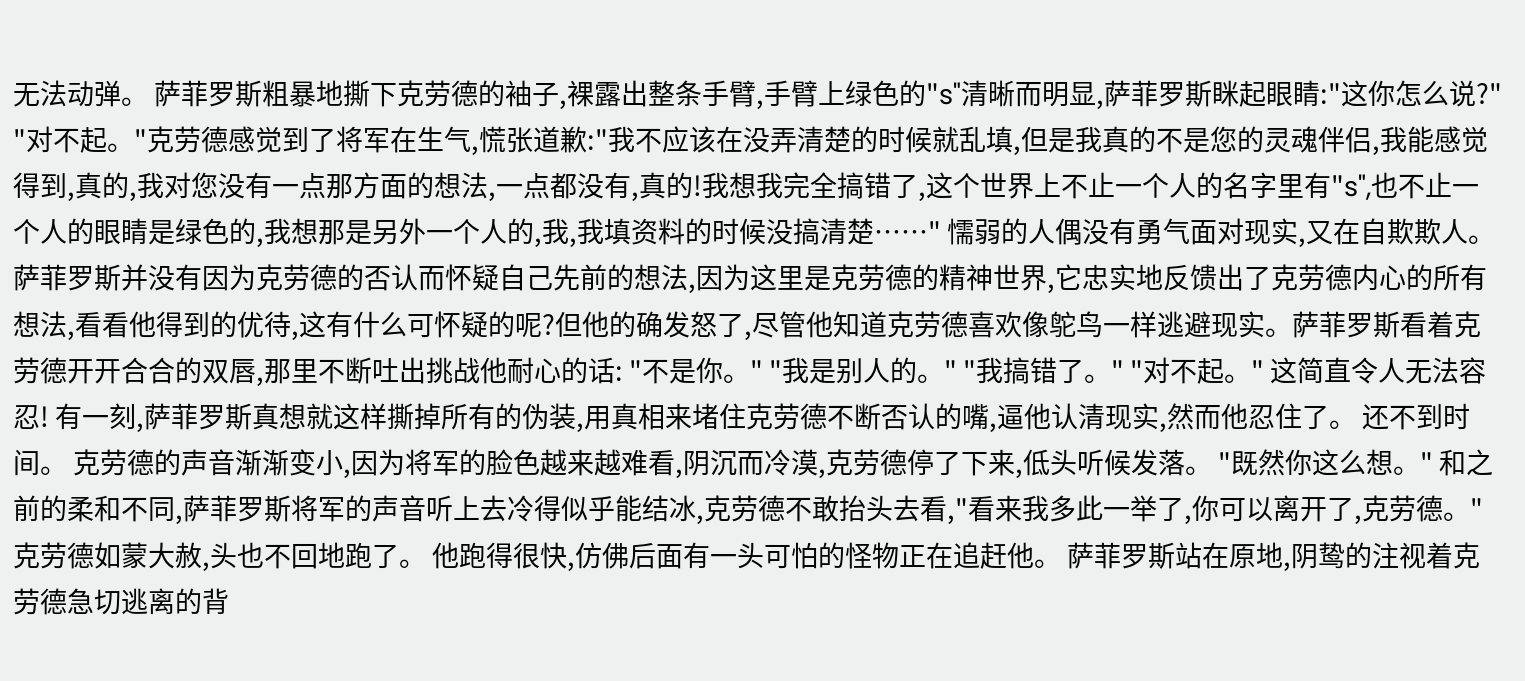无法动弹。 萨菲罗斯粗暴地撕下克劳德的袖子,裸露出整条手臂,手臂上绿色的"s"清晰而明显,萨菲罗斯眯起眼睛:"这你怎么说?" "对不起。"克劳德感觉到了将军在生气,慌张道歉:"我不应该在没弄清楚的时候就乱填,但是我真的不是您的灵魂伴侣,我能感觉得到,真的,我对您没有一点那方面的想法,一点都没有,真的!我想我完全搞错了,这个世界上不止一个人的名字里有"s",也不止一个人的眼睛是绿色的,我想那是另外一个人的,我,我填资料的时候没搞清楚……" 懦弱的人偶没有勇气面对现实,又在自欺欺人。 萨菲罗斯并没有因为克劳德的否认而怀疑自己先前的想法,因为这里是克劳德的精神世界,它忠实地反馈出了克劳德内心的所有想法,看看他得到的优待,这有什么可怀疑的呢?但他的确发怒了,尽管他知道克劳德喜欢像鸵鸟一样逃避现实。萨菲罗斯看着克劳德开开合合的双唇,那里不断吐出挑战他耐心的话: "不是你。" "我是别人的。" "我搞错了。" "对不起。" 这简直令人无法容忍! 有一刻,萨菲罗斯真想就这样撕掉所有的伪装,用真相来堵住克劳德不断否认的嘴,逼他认清现实,然而他忍住了。 还不到时间。 克劳德的声音渐渐变小,因为将军的脸色越来越难看,阴沉而冷漠,克劳德停了下来,低头听候发落。 "既然你这么想。" 和之前的柔和不同,萨菲罗斯将军的声音听上去冷得似乎能结冰,克劳德不敢抬头去看,"看来我多此一举了,你可以离开了,克劳德。" 克劳德如蒙大赦,头也不回地跑了。 他跑得很快,仿佛后面有一头可怕的怪物正在追赶他。 萨菲罗斯站在原地,阴鸷的注视着克劳德急切逃离的背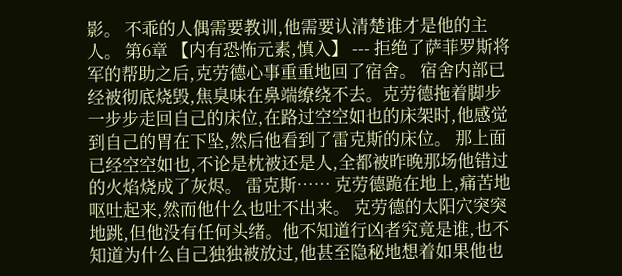影。 不乖的人偶需要教训,他需要认清楚谁才是他的主人。 第6章 【内有恐怖元素,慎入】 --- 拒绝了萨菲罗斯将军的帮助之后,克劳德心事重重地回了宿舍。 宿舍内部已经被彻底烧毁,焦臭味在鼻端缭绕不去。克劳德拖着脚步一步步走回自己的床位,在路过空空如也的床架时,他感觉到自己的胃在下坠,然后他看到了雷克斯的床位。 那上面已经空空如也,不论是枕被还是人,全都被昨晚那场他错过的火焰烧成了灰烬。 雷克斯…… 克劳德跪在地上,痛苦地呕吐起来,然而他什么也吐不出来。 克劳德的太阳穴突突地跳,但他没有任何头绪。他不知道行凶者究竟是谁,也不知道为什么自己独独被放过,他甚至隐秘地想着如果他也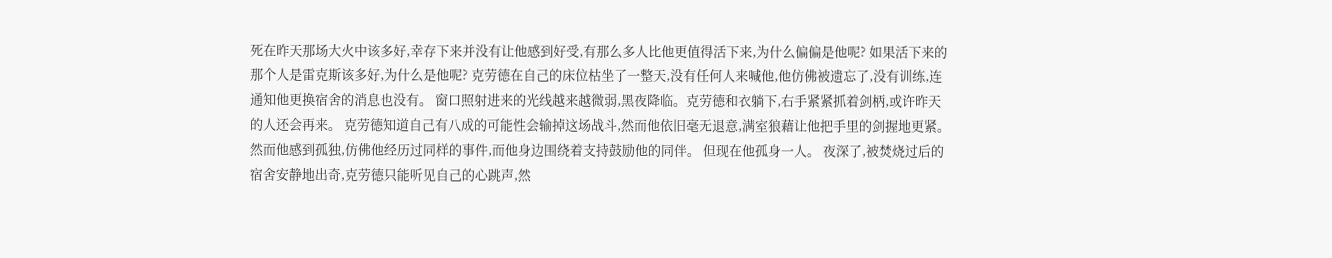死在昨天那场大火中该多好,幸存下来并没有让他感到好受,有那么多人比他更值得活下来,为什么偏偏是他呢? 如果活下来的那个人是雷克斯该多好,为什么是他呢? 克劳德在自己的床位枯坐了一整天,没有任何人来喊他,他仿佛被遗忘了,没有训练,连通知他更换宿舍的消息也没有。 窗口照射进来的光线越来越微弱,黑夜降临。克劳德和衣躺下,右手紧紧抓着剑柄,或许昨天的人还会再来。 克劳德知道自己有八成的可能性会输掉这场战斗,然而他依旧毫无退意,满室狼藉让他把手里的剑握地更紧。然而他感到孤独,仿佛他经历过同样的事件,而他身边围绕着支持鼓励他的同伴。 但现在他孤身一人。 夜深了,被焚烧过后的宿舍安静地出奇,克劳德只能听见自己的心跳声,然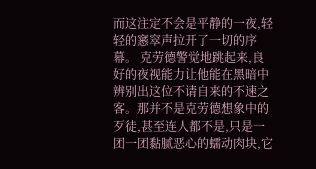而这注定不会是平静的一夜,轻轻的窸窣声拉开了一切的序幕。 克劳德警觉地跳起来,良好的夜视能力让他能在黑暗中辨别出这位不请自来的不速之客。那并不是克劳德想象中的歹徒,甚至连人都不是,只是一团一团黏腻恶心的蠕动肉块,它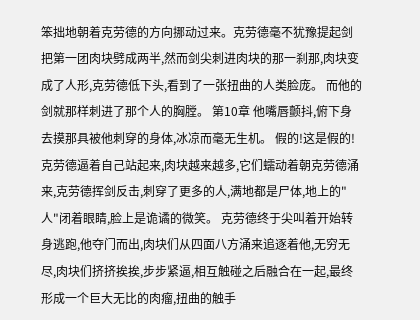笨拙地朝着克劳德的方向挪动过来。克劳德毫不犹豫提起剑把第一团肉块劈成两半,然而剑尖刺进肉块的那一刹那,肉块变成了人形,克劳德低下头,看到了一张扭曲的人类脸庞。 而他的剑就那样刺进了那个人的胸膛。 第10章 他嘴唇颤抖,俯下身去摸那具被他刺穿的身体,冰凉而毫无生机。 假的!这是假的! 克劳德逼着自己站起来,肉块越来越多,它们蠕动着朝克劳德涌来,克劳德挥剑反击,刺穿了更多的人,满地都是尸体,地上的"人"闭着眼睛,脸上是诡谲的微笑。 克劳德终于尖叫着开始转身逃跑,他夺门而出,肉块们从四面八方涌来追逐着他,无穷无尽,肉块们挤挤挨挨,步步紧逼,相互触碰之后融合在一起,最终形成一个巨大无比的肉瘤,扭曲的触手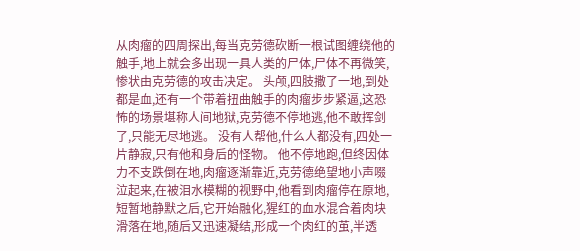从肉瘤的四周探出,每当克劳德砍断一根试图缠绕他的触手,地上就会多出现一具人类的尸体,尸体不再微笑,惨状由克劳德的攻击决定。 头颅,四肢撒了一地,到处都是血,还有一个带着扭曲触手的肉瘤步步紧逼,这恐怖的场景堪称人间地狱,克劳德不停地逃,他不敢挥剑了,只能无尽地逃。 没有人帮他,什么人都没有,四处一片静寂,只有他和身后的怪物。 他不停地跑,但终因体力不支跌倒在地,肉瘤逐渐靠近,克劳德绝望地小声啜泣起来,在被泪水模糊的视野中,他看到肉瘤停在原地,短暂地静默之后,它开始融化,猩红的血水混合着肉块滑落在地,随后又迅速凝结,形成一个肉红的茧,半透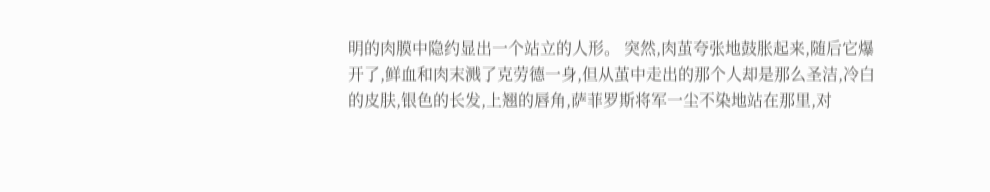明的肉膜中隐约显出一个站立的人形。 突然,肉茧夸张地鼓胀起来,随后它爆开了,鲜血和肉末溅了克劳德一身,但从茧中走出的那个人却是那么圣洁,冷白的皮肤,银色的长发,上翘的唇角,萨菲罗斯将军一尘不染地站在那里,对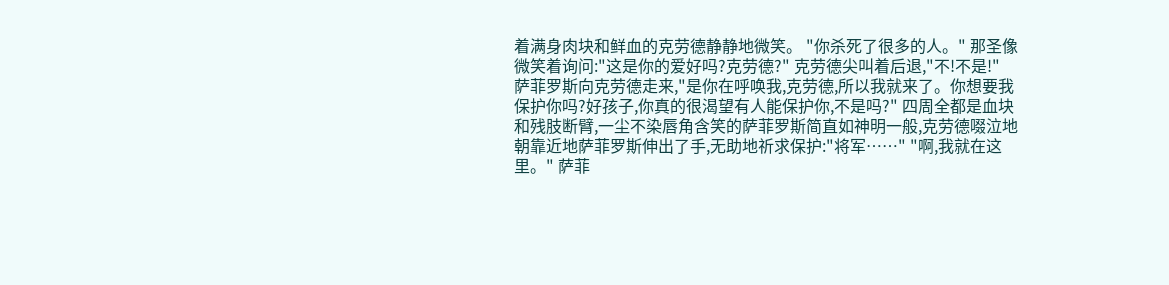着满身肉块和鲜血的克劳德静静地微笑。 "你杀死了很多的人。" 那圣像微笑着询问:"这是你的爱好吗?克劳德?" 克劳德尖叫着后退,"不!不是!" 萨菲罗斯向克劳德走来,"是你在呼唤我,克劳德,所以我就来了。你想要我保护你吗?好孩子,你真的很渴望有人能保护你,不是吗?" 四周全都是血块和残肢断臂,一尘不染唇角含笑的萨菲罗斯简直如神明一般,克劳德啜泣地朝靠近地萨菲罗斯伸出了手,无助地祈求保护:"将军……" "啊,我就在这里。" 萨菲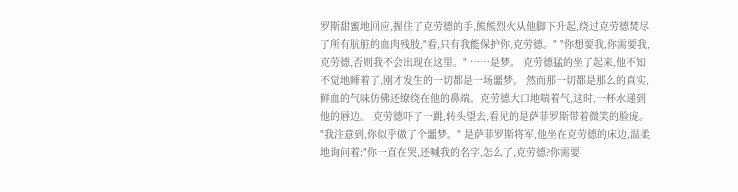罗斯甜蜜地回应,握住了克劳德的手,熊熊烈火从他脚下升起,绕过克劳德焚尽了所有肮脏的血肉残肢,"看,只有我能保护你,克劳德。" "你想要我,你需要我,克劳德,否则我不会出现在这里。" ……是梦。 克劳德猛的坐了起来,他不知不觉地睡着了,刚才发生的一切都是一场噩梦。 然而那一切都是那么的真实,鲜血的气味仿佛还缭绕在他的鼻端。克劳德大口地喘着气,这时,一杯水递到他的唇边。 克劳德吓了一跳,转头望去,看见的是萨菲罗斯带着微笑的脸庞。 "我注意到,你似乎做了个噩梦。" 是萨菲罗斯将军,他坐在克劳德的床边,温柔地询问着:"你一直在哭,还喊我的名字,怎么了,克劳德?你需要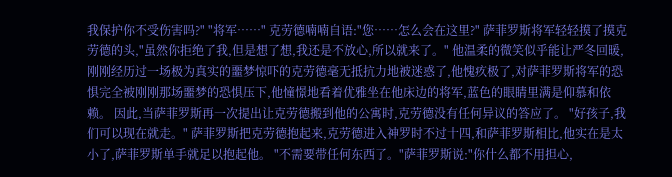我保护你不受伤害吗?" "将军……" 克劳德喃喃自语:"您……怎么会在这里?" 萨菲罗斯将军轻轻摸了摸克劳德的头,"虽然你拒绝了我,但是想了想,我还是不放心,所以就来了。" 他温柔的微笑似乎能让严冬回暖,刚刚经历过一场极为真实的噩梦惊吓的克劳德毫无抵抗力地被迷惑了,他愧疚极了,对萨菲罗斯将军的恐惧完全被刚刚那场噩梦的恐惧压下,他憧憬地看着优雅坐在他床边的将军,蓝色的眼睛里满是仰慕和依赖。 因此,当萨菲罗斯再一次提出让克劳德搬到他的公寓时,克劳德没有任何异议的答应了。 "好孩子,我们可以现在就走。" 萨菲罗斯把克劳德抱起来,克劳德进入神罗时不过十四,和萨菲罗斯相比,他实在是太小了,萨菲罗斯单手就足以抱起他。 "不需要带任何东西了。"萨菲罗斯说:"你什么都不用担心,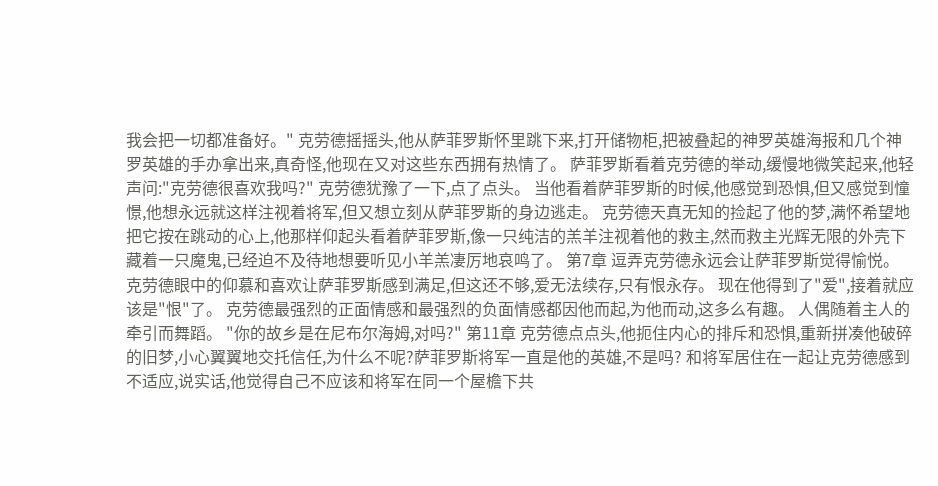我会把一切都准备好。" 克劳德摇摇头,他从萨菲罗斯怀里跳下来,打开储物柜,把被叠起的神罗英雄海报和几个神罗英雄的手办拿出来,真奇怪,他现在又对这些东西拥有热情了。 萨菲罗斯看着克劳德的举动,缓慢地微笑起来,他轻声问:"克劳德很喜欢我吗?" 克劳德犹豫了一下,点了点头。 当他看着萨菲罗斯的时候,他感觉到恐惧,但又感觉到憧憬,他想永远就这样注视着将军,但又想立刻从萨菲罗斯的身边逃走。 克劳德天真无知的捡起了他的梦,满怀希望地把它按在跳动的心上,他那样仰起头看着萨菲罗斯,像一只纯洁的羔羊注视着他的救主,然而救主光辉无限的外壳下藏着一只魔鬼,已经迫不及待地想要听见小羊羔凄厉地哀鸣了。 第7章 逗弄克劳德永远会让萨菲罗斯觉得愉悦。 克劳德眼中的仰慕和喜欢让萨菲罗斯感到满足,但这还不够,爱无法续存,只有恨永存。 现在他得到了"爱",接着就应该是"恨"了。 克劳德最强烈的正面情感和最强烈的负面情感都因他而起,为他而动,这多么有趣。 人偶随着主人的牵引而舞蹈。 "你的故乡是在尼布尔海姆,对吗?" 第11章 克劳德点点头,他扼住内心的排斥和恐惧,重新拼凑他破碎的旧梦,小心翼翼地交托信任,为什么不呢?萨菲罗斯将军一直是他的英雄,不是吗? 和将军居住在一起让克劳德感到不适应,说实话,他觉得自己不应该和将军在同一个屋檐下共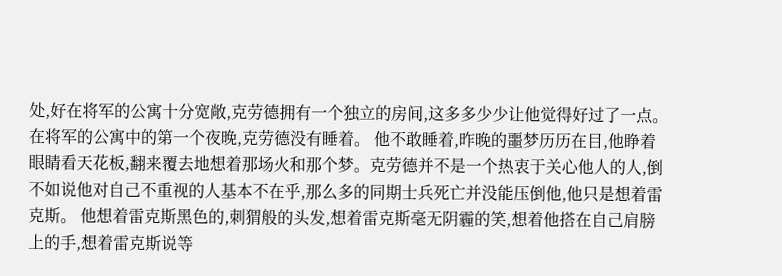处,好在将军的公寓十分宽敞,克劳德拥有一个独立的房间,这多多少少让他觉得好过了一点。 在将军的公寓中的第一个夜晚,克劳德没有睡着。 他不敢睡着,昨晚的噩梦历历在目,他睁着眼睛看天花板,翻来覆去地想着那场火和那个梦。克劳德并不是一个热衷于关心他人的人,倒不如说他对自己不重视的人基本不在乎,那么多的同期士兵死亡并没能压倒他,他只是想着雷克斯。 他想着雷克斯黑色的,刺猬般的头发,想着雷克斯毫无阴霾的笑,想着他搭在自己肩膀上的手,想着雷克斯说等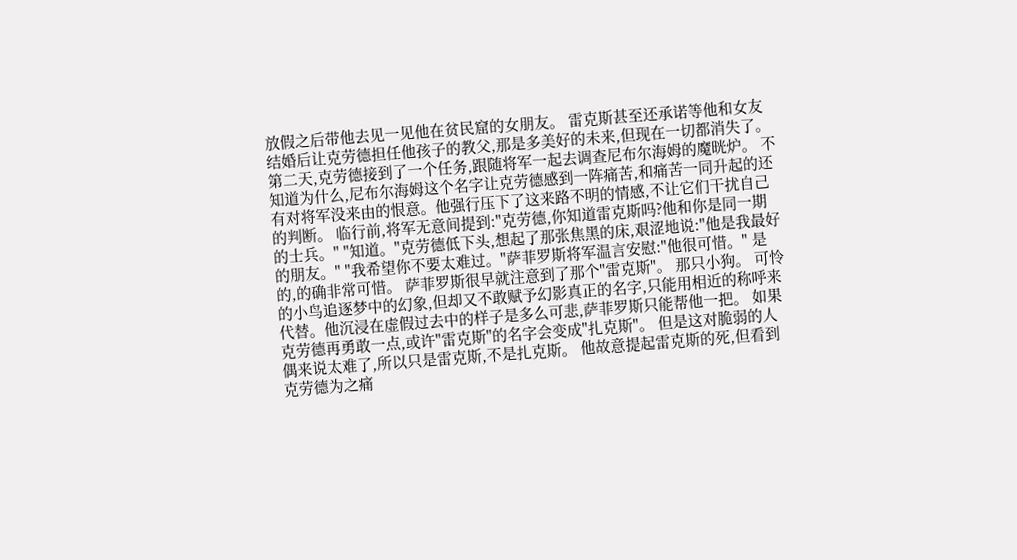放假之后带他去见一见他在贫民窟的女朋友。 雷克斯甚至还承诺等他和女友结婚后让克劳德担任他孩子的教父,那是多美好的未来,但现在一切都消失了。 第二天,克劳德接到了一个任务,跟随将军一起去调查尼布尔海姆的魔晄炉。 不知道为什么,尼布尔海姆这个名字让克劳德感到一阵痛苦,和痛苦一同升起的还有对将军没来由的恨意。他强行压下了这来路不明的情感,不让它们干扰自己的判断。 临行前,将军无意间提到:"克劳德,你知道雷克斯吗?他和你是同一期的士兵。" "知道。"克劳德低下头,想起了那张焦黑的床,艰涩地说:"他是我最好的朋友。" "我希望你不要太难过。"萨菲罗斯将军温言安慰:"他很可惜。" 是的,的确非常可惜。 萨菲罗斯很早就注意到了那个"雷克斯"。 那只小狗。 可怜的小鸟追逐梦中的幻象,但却又不敢赋予幻影真正的名字,只能用相近的称呼来代替。他沉浸在虚假过去中的样子是多么可悲,萨菲罗斯只能帮他一把。 如果克劳德再勇敢一点,或许"雷克斯"的名字会变成"扎克斯"。 但是这对脆弱的人偶来说太难了,所以只是雷克斯,不是扎克斯。 他故意提起雷克斯的死,但看到克劳德为之痛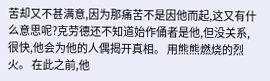苦却又不甚满意,因为那痛苦不是因他而起,这又有什么意思呢?克劳德还不知道始作俑者是他,但没关系,很快,他会为他的人偶揭开真相。 用熊熊燃烧的烈火。 在此之前,他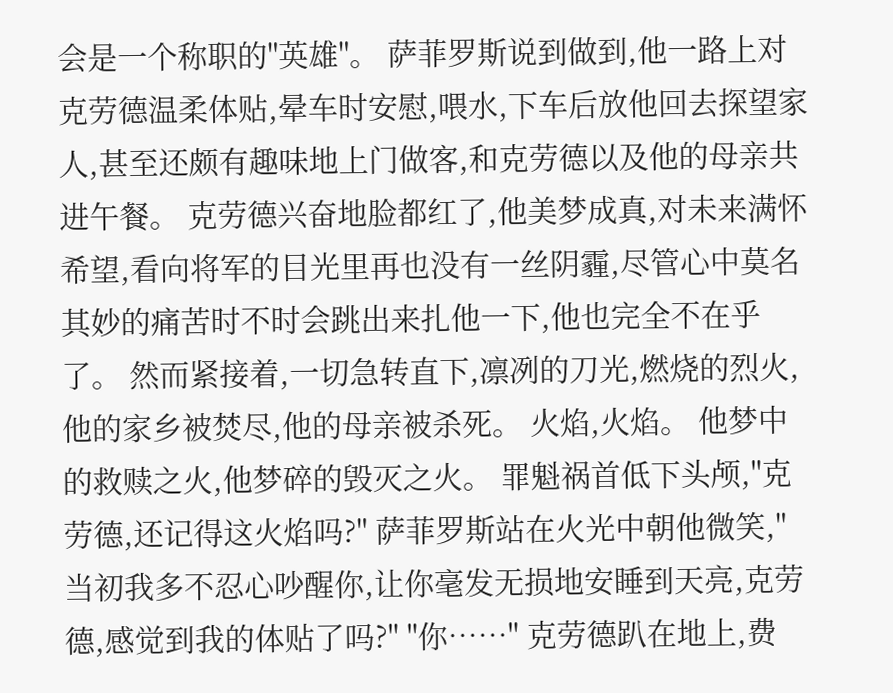会是一个称职的"英雄"。 萨菲罗斯说到做到,他一路上对克劳德温柔体贴,晕车时安慰,喂水,下车后放他回去探望家人,甚至还颇有趣味地上门做客,和克劳德以及他的母亲共进午餐。 克劳德兴奋地脸都红了,他美梦成真,对未来满怀希望,看向将军的目光里再也没有一丝阴霾,尽管心中莫名其妙的痛苦时不时会跳出来扎他一下,他也完全不在乎了。 然而紧接着,一切急转直下,凛冽的刀光,燃烧的烈火,他的家乡被焚尽,他的母亲被杀死。 火焰,火焰。 他梦中的救赎之火,他梦碎的毁灭之火。 罪魁祸首低下头颅,"克劳德,还记得这火焰吗?" 萨菲罗斯站在火光中朝他微笑,"当初我多不忍心吵醒你,让你毫发无损地安睡到天亮,克劳德,感觉到我的体贴了吗?" "你……" 克劳德趴在地上,费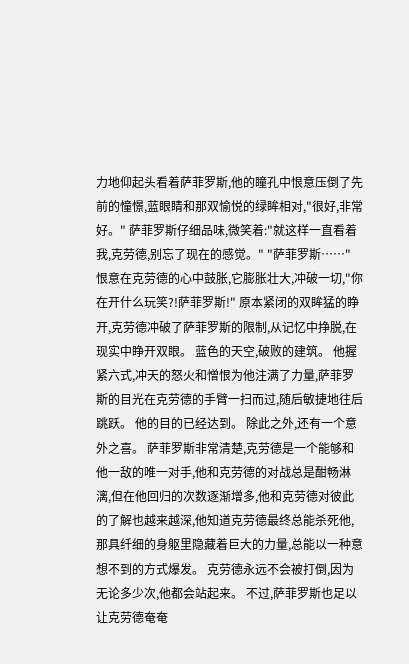力地仰起头看着萨菲罗斯,他的瞳孔中恨意压倒了先前的憧憬,蓝眼睛和那双愉悦的绿眸相对,"很好,非常好。" 萨菲罗斯仔细品味,微笑着:"就这样一直看着我,克劳德,别忘了现在的感觉。" "萨菲罗斯……" 恨意在克劳德的心中鼓胀,它膨胀壮大,冲破一切,"你在开什么玩笑?!萨菲罗斯!" 原本紧闭的双眸猛的睁开,克劳德冲破了萨菲罗斯的限制,从记忆中挣脱,在现实中睁开双眼。 蓝色的天空,破败的建筑。 他握紧六式,冲天的怒火和憎恨为他注满了力量,萨菲罗斯的目光在克劳德的手臂一扫而过,随后敏捷地往后跳跃。 他的目的已经达到。 除此之外,还有一个意外之喜。 萨菲罗斯非常清楚,克劳德是一个能够和他一敌的唯一对手,他和克劳德的对战总是酣畅淋漓,但在他回归的次数逐渐增多,他和克劳德对彼此的了解也越来越深,他知道克劳德最终总能杀死他,那具纤细的身躯里隐藏着巨大的力量,总能以一种意想不到的方式爆发。 克劳德永远不会被打倒,因为无论多少次,他都会站起来。 不过,萨菲罗斯也足以让克劳德奄奄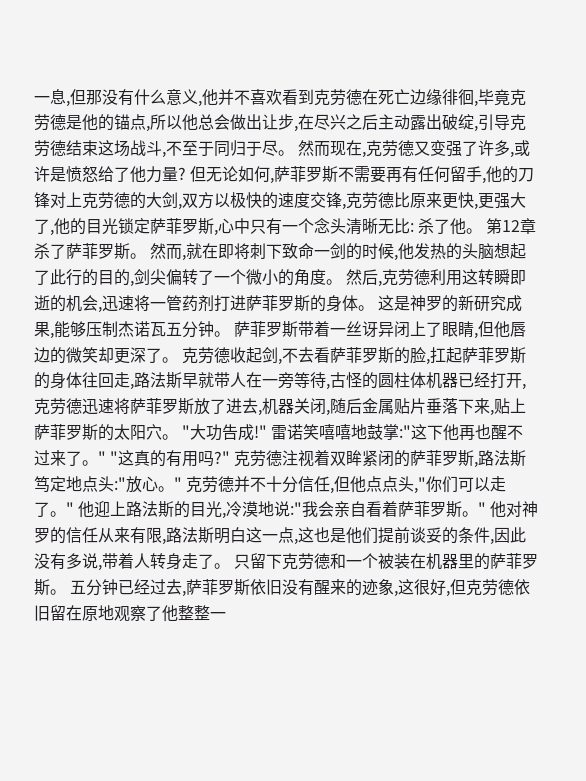一息,但那没有什么意义,他并不喜欢看到克劳德在死亡边缘徘徊,毕竟克劳德是他的锚点,所以他总会做出让步,在尽兴之后主动露出破绽,引导克劳德结束这场战斗,不至于同归于尽。 然而现在,克劳德又变强了许多,或许是愤怒给了他力量? 但无论如何,萨菲罗斯不需要再有任何留手,他的刀锋对上克劳德的大剑,双方以极快的速度交锋,克劳德比原来更快,更强大了,他的目光锁定萨菲罗斯,心中只有一个念头清晰无比: 杀了他。 第12章 杀了萨菲罗斯。 然而,就在即将刺下致命一剑的时候,他发热的头脑想起了此行的目的,剑尖偏转了一个微小的角度。 然后,克劳德利用这转瞬即逝的机会,迅速将一管药剂打进萨菲罗斯的身体。 这是神罗的新研究成果,能够压制杰诺瓦五分钟。 萨菲罗斯带着一丝讶异闭上了眼睛,但他唇边的微笑却更深了。 克劳德收起剑,不去看萨菲罗斯的脸,扛起萨菲罗斯的身体往回走,路法斯早就带人在一旁等待,古怪的圆柱体机器已经打开,克劳德迅速将萨菲罗斯放了进去,机器关闭,随后金属贴片垂落下来,贴上萨菲罗斯的太阳穴。 "大功告成!" 雷诺笑嘻嘻地鼓掌:"这下他再也醒不过来了。" "这真的有用吗?" 克劳德注视着双眸紧闭的萨菲罗斯,路法斯笃定地点头:"放心。" 克劳德并不十分信任,但他点点头,"你们可以走了。" 他迎上路法斯的目光,冷漠地说:"我会亲自看着萨菲罗斯。" 他对神罗的信任从来有限,路法斯明白这一点,这也是他们提前谈妥的条件,因此没有多说,带着人转身走了。 只留下克劳德和一个被装在机器里的萨菲罗斯。 五分钟已经过去,萨菲罗斯依旧没有醒来的迹象,这很好,但克劳德依旧留在原地观察了他整整一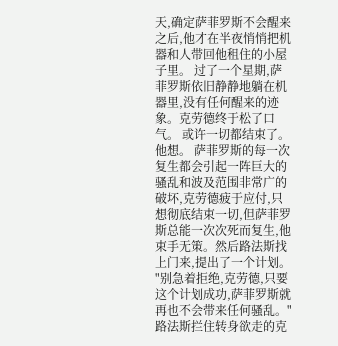天,确定萨菲罗斯不会醒来之后,他才在半夜悄悄把机器和人带回他租住的小屋子里。 过了一个星期,萨菲罗斯依旧静静地躺在机器里,没有任何醒来的迹象。克劳德终于松了口气。 或许一切都结束了。 他想。 萨菲罗斯的每一次复生都会引起一阵巨大的骚乱和波及范围非常广的破坏,克劳德疲于应付,只想彻底结束一切,但萨菲罗斯总能一次次死而复生,他束手无策。然后路法斯找上门来,提出了一个计划。 "别急着拒绝,克劳德,只要这个计划成功,萨菲罗斯就再也不会带来任何骚乱。"路法斯拦住转身欲走的克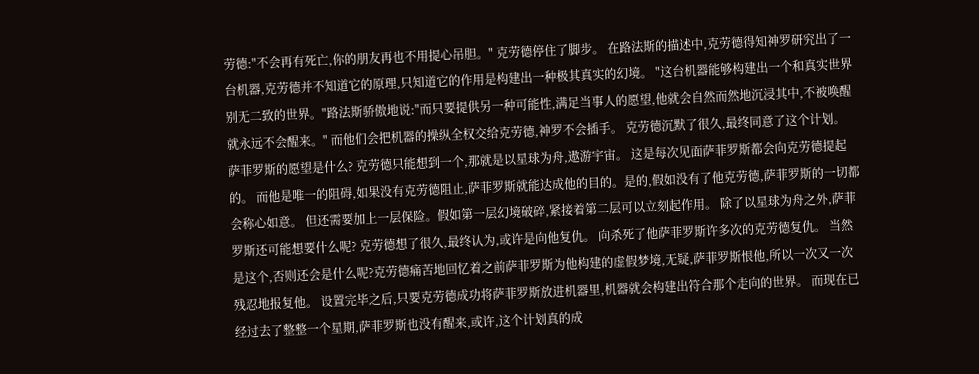劳德:"不会再有死亡,你的朋友再也不用提心吊胆。" 克劳德停住了脚步。 在路法斯的描述中,克劳德得知神罗研究出了一台机器,克劳德并不知道它的原理,只知道它的作用是构建出一种极其真实的幻境。 "这台机器能够构建出一个和真实世界别无二致的世界。"路法斯骄傲地说:"而只要提供另一种可能性,满足当事人的愿望,他就会自然而然地沉浸其中,不被唤醒就永远不会醒来。" 而他们会把机器的操纵全权交给克劳德,神罗不会插手。 克劳德沉默了很久,最终同意了这个计划。 萨菲罗斯的愿望是什么? 克劳德只能想到一个,那就是以星球为舟,遨游宇宙。 这是每次见面萨菲罗斯都会向克劳德提起的。 而他是唯一的阻碍,如果没有克劳德阻止,萨菲罗斯就能达成他的目的。是的,假如没有了他克劳德,萨菲罗斯的一切都会称心如意。 但还需要加上一层保险。假如第一层幻境破碎,紧接着第二层可以立刻起作用。 除了以星球为舟之外,萨菲罗斯还可能想要什么呢? 克劳德想了很久,最终认为,或许是向他复仇。 向杀死了他萨菲罗斯许多次的克劳德复仇。 当然是这个,否则还会是什么呢?克劳德痛苦地回忆着之前萨菲罗斯为他构建的虚假梦境,无疑,萨菲罗斯恨他,所以一次又一次残忍地报复他。 设置完毕之后,只要克劳德成功将萨菲罗斯放进机器里,机器就会构建出符合那个走向的世界。 而现在已经过去了整整一个星期,萨菲罗斯也没有醒来,或许,这个计划真的成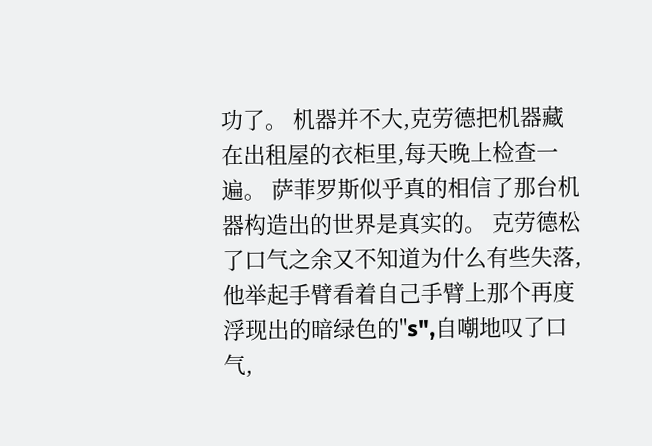功了。 机器并不大,克劳德把机器藏在出租屋的衣柜里,每天晚上检查一遍。 萨菲罗斯似乎真的相信了那台机器构造出的世界是真实的。 克劳德松了口气之余又不知道为什么有些失落,他举起手臂看着自己手臂上那个再度浮现出的暗绿色的"s",自嘲地叹了口气,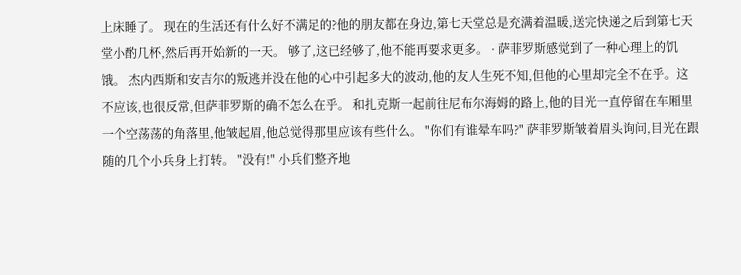上床睡了。 现在的生活还有什么好不满足的?他的朋友都在身边,第七天堂总是充满着温暖,送完快递之后到第七天堂小酌几杯,然后再开始新的一天。 够了,这已经够了,他不能再要求更多。 · 萨菲罗斯感觉到了一种心理上的饥饿。 杰内西斯和安吉尔的叛逃并没在他的心中引起多大的波动,他的友人生死不知,但他的心里却完全不在乎。这不应该,也很反常,但萨菲罗斯的确不怎么在乎。 和扎克斯一起前往尼布尔海姆的路上,他的目光一直停留在车厢里一个空荡荡的角落里,他皱起眉,他总觉得那里应该有些什么。 "你们有谁晕车吗?" 萨菲罗斯皱着眉头询问,目光在跟随的几个小兵身上打转。 "没有!" 小兵们整齐地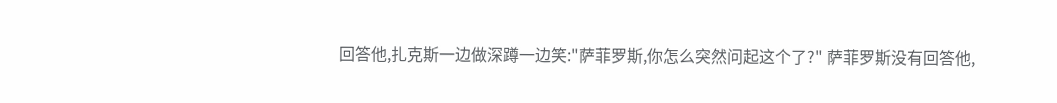回答他,扎克斯一边做深蹲一边笑:"萨菲罗斯,你怎么突然问起这个了?" 萨菲罗斯没有回答他,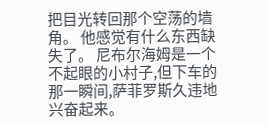把目光转回那个空荡的墙角。 他感觉有什么东西缺失了。 尼布尔海姆是一个不起眼的小村子,但下车的那一瞬间,萨菲罗斯久违地兴奋起来。